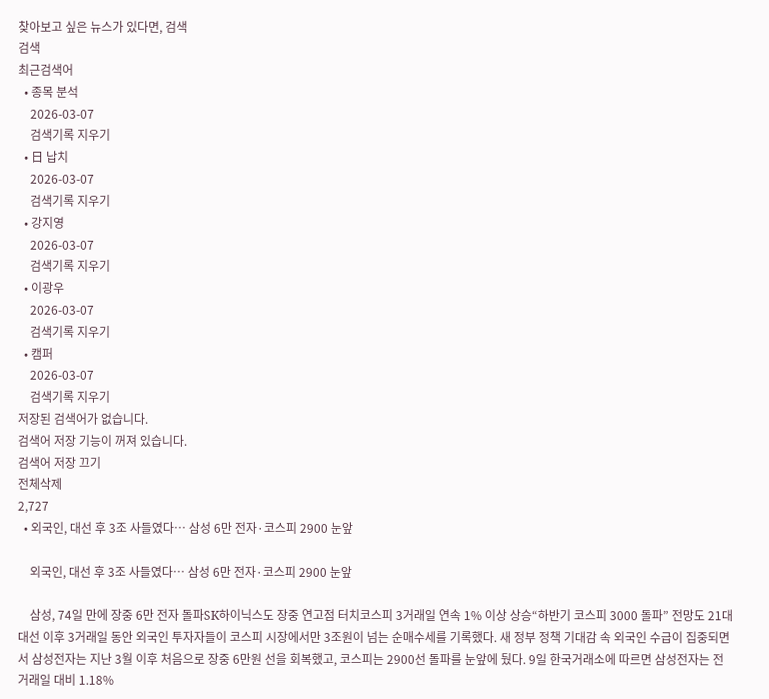찾아보고 싶은 뉴스가 있다면, 검색
검색
최근검색어
  • 종목 분석
    2026-03-07
    검색기록 지우기
  • 日 납치
    2026-03-07
    검색기록 지우기
  • 강지영
    2026-03-07
    검색기록 지우기
  • 이광우
    2026-03-07
    검색기록 지우기
  • 캠퍼
    2026-03-07
    검색기록 지우기
저장된 검색어가 없습니다.
검색어 저장 기능이 꺼져 있습니다.
검색어 저장 끄기
전체삭제
2,727
  • 외국인, 대선 후 3조 사들였다… 삼성 6만 전자·코스피 2900 눈앞

    외국인, 대선 후 3조 사들였다… 삼성 6만 전자·코스피 2900 눈앞

    삼성, 74일 만에 장중 6만 전자 돌파SK하이닉스도 장중 연고점 터치코스피 3거래일 연속 1% 이상 상승“하반기 코스피 3000 돌파” 전망도 21대 대선 이후 3거래일 동안 외국인 투자자들이 코스피 시장에서만 3조원이 넘는 순매수세를 기록했다. 새 정부 정책 기대감 속 외국인 수급이 집중되면서 삼성전자는 지난 3월 이후 처음으로 장중 6만원 선을 회복했고, 코스피는 2900선 돌파를 눈앞에 뒀다. 9일 한국거래소에 따르면 삼성전자는 전 거래일 대비 1.18%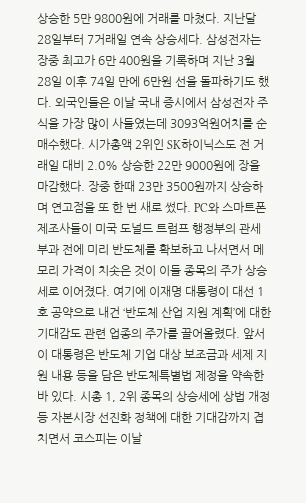상승한 5만 9800원에 거래를 마쳤다. 지난달 28일부터 7거래일 연속 상승세다. 삼성전자는 장중 최고가 6만 400원을 기록하며 지난 3월 28일 이후 74일 만에 6만원 선을 돌파하기도 했다. 외국인들은 이날 국내 증시에서 삼성전자 주식을 가장 많이 사들였는데 3093억원어치를 순매수했다. 시가총액 2위인 SK하이닉스도 전 거래일 대비 2.0% 상승한 22만 9000원에 장을 마감했다. 장중 한때 23만 3500원까지 상승하며 연고점을 또 한 번 새로 썼다. PC와 스마트폰 제조사들이 미국 도널드 트럼프 행정부의 관세 부과 전에 미리 반도체를 확보하고 나서면서 메모리 가격이 치솟은 것이 이들 종목의 주가 상승세로 이어졌다. 여기에 이재명 대통령이 대선 1호 공약으로 내건 ‘반도체 산업 지원 계획’에 대한 기대감도 관련 업종의 주가를 끌어올렸다. 앞서 이 대통령은 반도체 기업 대상 보조금과 세제 지원 내용 등을 담은 반도체특별법 제정을 약속한 바 있다. 시총 1, 2위 종목의 상승세에 상법 개정 등 자본시장 선진화 정책에 대한 기대감까지 겹치면서 코스피는 이날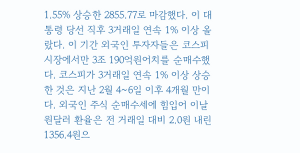1.55% 상승한 2855.77로 마감했다. 이 대통령 당선 직후 3거래일 연속 1% 이상 올랐다. 이 기간 외국인 투자자들은 코스피 시장에서만 3조 190억원어치를 순매수했다. 코스피가 3거래일 연속 1% 이상 상승한 것은 지난 2월 4~6일 이후 4개월 만이다. 외국인 주식 순매수세에 힘입어 이날 원달러 환율은 전 거래일 대비 2.0원 내린 1356.4원으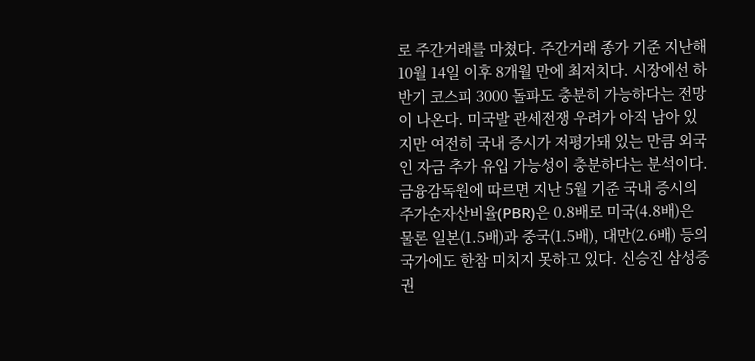로 주간거래를 마쳤다. 주간거래 종가 기준 지난해 10월 14일 이후 8개월 만에 최저치다. 시장에선 하반기 코스피 3000 돌파도 충분히 가능하다는 전망이 나온다. 미국발 관세전쟁 우려가 아직 남아 있지만 여전히 국내 증시가 저평가돼 있는 만큼 외국인 자금 추가 유입 가능성이 충분하다는 분석이다. 금융감독원에 따르면 지난 5월 기준 국내 증시의 주가순자산비율(PBR)은 0.8배로 미국(4.8배)은 물론 일본(1.5배)과 중국(1.5배), 대만(2.6배) 등의 국가에도 한참 미치지 못하고 있다. 신승진 삼성증권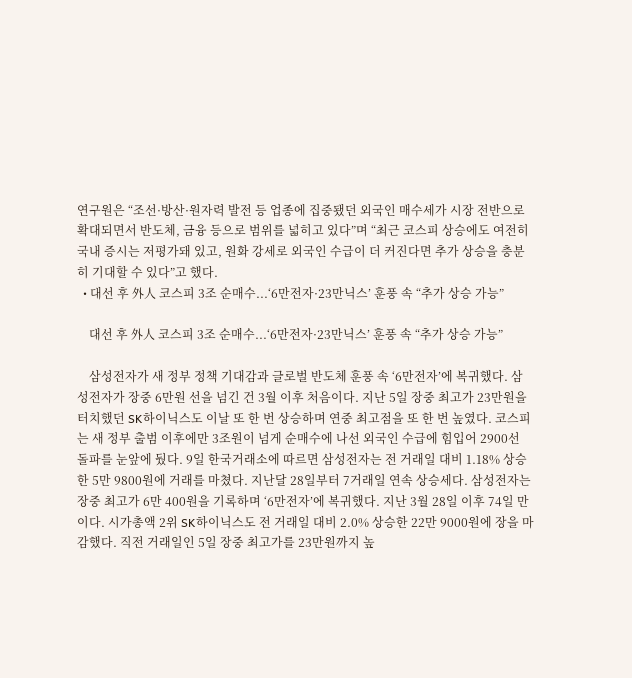연구원은 “조선·방산·원자력 발전 등 업종에 집중됐던 외국인 매수세가 시장 전반으로 확대되면서 반도체, 금융 등으로 범위를 넓히고 있다”며 “최근 코스피 상승에도 여전히 국내 증시는 저평가돼 있고, 원화 강세로 외국인 수급이 더 커진다면 추가 상승을 충분히 기대할 수 있다”고 했다.
  • 대선 후 外人 코스피 3조 순매수...‘6만전자·23만닉스’ 훈풍 속 “추가 상승 가능”

    대선 후 外人 코스피 3조 순매수...‘6만전자·23만닉스’ 훈풍 속 “추가 상승 가능”

    삼성전자가 새 정부 정책 기대감과 글로벌 반도체 훈풍 속 ‘6만전자’에 복귀했다. 삼성전자가 장중 6만원 선을 넘긴 건 3월 이후 처음이다. 지난 5일 장중 최고가 23만원을 터치했던 SK하이닉스도 이날 또 한 번 상승하며 연중 최고점을 또 한 번 높였다. 코스피는 새 정부 출범 이후에만 3조원이 넘게 순매수에 나선 외국인 수급에 힘입어 2900선 돌파를 눈앞에 뒀다. 9일 한국거래소에 따르면 삼성전자는 전 거래일 대비 1.18% 상승한 5만 9800원에 거래를 마쳤다. 지난달 28일부터 7거래일 연속 상승세다. 삼성전자는 장중 최고가 6만 400원을 기록하며 ‘6만전자’에 복귀했다. 지난 3월 28일 이후 74일 만이다. 시가총액 2위 SK하이닉스도 전 거래일 대비 2.0% 상승한 22만 9000원에 장을 마감했다. 직전 거래일인 5일 장중 최고가를 23만원까지 높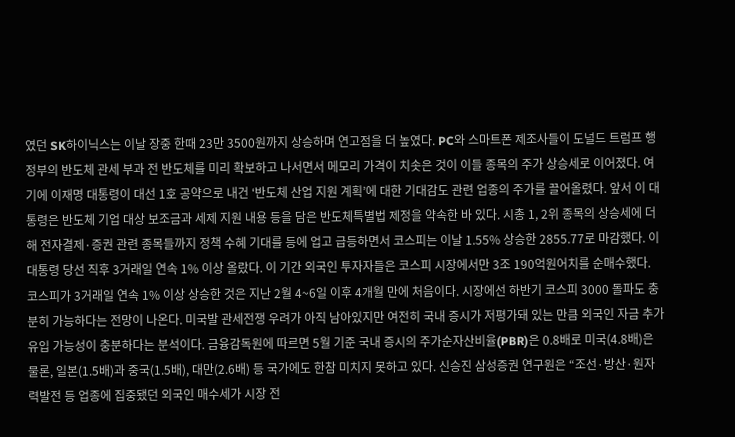였던 SK하이닉스는 이날 장중 한때 23만 3500원까지 상승하며 연고점을 더 높였다. PC와 스마트폰 제조사들이 도널드 트럼프 행정부의 반도체 관세 부과 전 반도체를 미리 확보하고 나서면서 메모리 가격이 치솟은 것이 이들 종목의 주가 상승세로 이어졌다. 여기에 이재명 대통령이 대선 1호 공약으로 내건 ‘반도체 산업 지원 계획’에 대한 기대감도 관련 업종의 주가를 끌어올렸다. 앞서 이 대통령은 반도체 기업 대상 보조금과 세제 지원 내용 등을 담은 반도체특별법 제정을 약속한 바 있다. 시총 1, 2위 종목의 상승세에 더해 전자결제·증권 관련 종목들까지 정책 수혜 기대를 등에 업고 급등하면서 코스피는 이날 1.55% 상승한 2855.77로 마감했다. 이 대통령 당선 직후 3거래일 연속 1% 이상 올랐다. 이 기간 외국인 투자자들은 코스피 시장에서만 3조 190억원어치를 순매수했다. 코스피가 3거래일 연속 1% 이상 상승한 것은 지난 2월 4~6일 이후 4개월 만에 처음이다. 시장에선 하반기 코스피 3000 돌파도 충분히 가능하다는 전망이 나온다. 미국발 관세전쟁 우려가 아직 남아있지만 여전히 국내 증시가 저평가돼 있는 만큼 외국인 자금 추가 유입 가능성이 충분하다는 분석이다. 금융감독원에 따르면 5월 기준 국내 증시의 주가순자산비율(PBR)은 0.8배로 미국(4.8배)은 물론, 일본(1.5배)과 중국(1.5배), 대만(2.6배) 등 국가에도 한참 미치지 못하고 있다. 신승진 삼성증권 연구원은 “조선·방산·원자력발전 등 업종에 집중됐던 외국인 매수세가 시장 전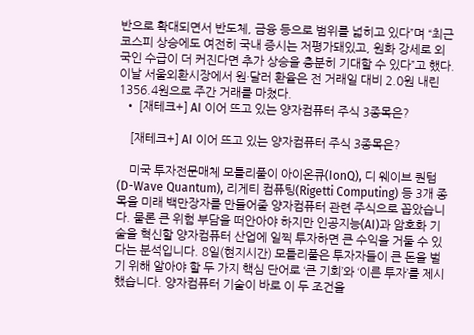반으로 확대되면서 반도체, 금융 등으로 범위를 넓히고 있다”며 “최근 코스피 상승에도 여전히 국내 증시는 저평가돼있고, 원화 강세로 외국인 수급이 더 커진다면 추가 상승을 충분히 기대할 수 있다”고 했다. 이날 서울외환시장에서 원·달러 환율은 전 거래일 대비 2.0원 내린 1356.4원으로 주간 거래를 마쳤다.
  • [재테크+] AI 이어 뜨고 있는 양자컴퓨터 주식 3종목은?

    [재테크+] AI 이어 뜨고 있는 양자컴퓨터 주식 3종목은?

    미국 투자전문매체 모틀리풀이 아이온큐(IonQ), 디 웨이브 퀀텀(D-Wave Quantum), 리게티 컴퓨팅(Rigetti Computing) 등 3개 종목을 미래 백만장자를 만들어줄 양자컴퓨터 관련 주식으로 꼽았습니다. 물론 큰 위험 부담을 떠안아야 하지만 인공지능(AI)과 암호화 기술을 혁신할 양자컴퓨터 산업에 일찍 투자하면 큰 수익을 거둘 수 있다는 분석입니다. 8일(현지시간) 모틀리풀은 투자자들이 큰 돈을 벌기 위해 알아야 할 두 가지 핵심 단어로 ‘큰 기회’와 ‘이른 투자’를 제시했습니다. 양자컴퓨터 기술이 바로 이 두 조건을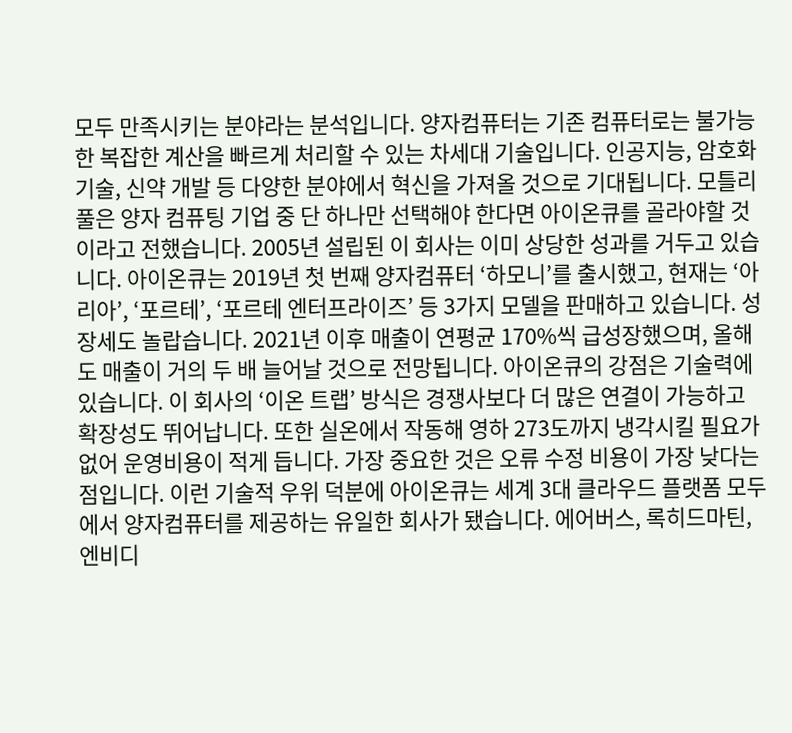모두 만족시키는 분야라는 분석입니다. 양자컴퓨터는 기존 컴퓨터로는 불가능한 복잡한 계산을 빠르게 처리할 수 있는 차세대 기술입니다. 인공지능, 암호화 기술, 신약 개발 등 다양한 분야에서 혁신을 가져올 것으로 기대됩니다. 모틀리풀은 양자 컴퓨팅 기업 중 단 하나만 선택해야 한다면 아이온큐를 골라야할 것이라고 전했습니다. 2005년 설립된 이 회사는 이미 상당한 성과를 거두고 있습니다. 아이온큐는 2019년 첫 번째 양자컴퓨터 ‘하모니’를 출시했고, 현재는 ‘아리아’, ‘포르테’, ‘포르테 엔터프라이즈’ 등 3가지 모델을 판매하고 있습니다. 성장세도 놀랍습니다. 2021년 이후 매출이 연평균 170%씩 급성장했으며, 올해도 매출이 거의 두 배 늘어날 것으로 전망됩니다. 아이온큐의 강점은 기술력에 있습니다. 이 회사의 ‘이온 트랩’ 방식은 경쟁사보다 더 많은 연결이 가능하고 확장성도 뛰어납니다. 또한 실온에서 작동해 영하 273도까지 냉각시킬 필요가 없어 운영비용이 적게 듭니다. 가장 중요한 것은 오류 수정 비용이 가장 낮다는 점입니다. 이런 기술적 우위 덕분에 아이온큐는 세계 3대 클라우드 플랫폼 모두에서 양자컴퓨터를 제공하는 유일한 회사가 됐습니다. 에어버스, 록히드마틴, 엔비디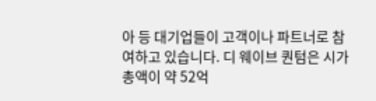아 등 대기업들이 고객이나 파트너로 참여하고 있습니다. 디 웨이브 퀀텀은 시가총액이 약 52억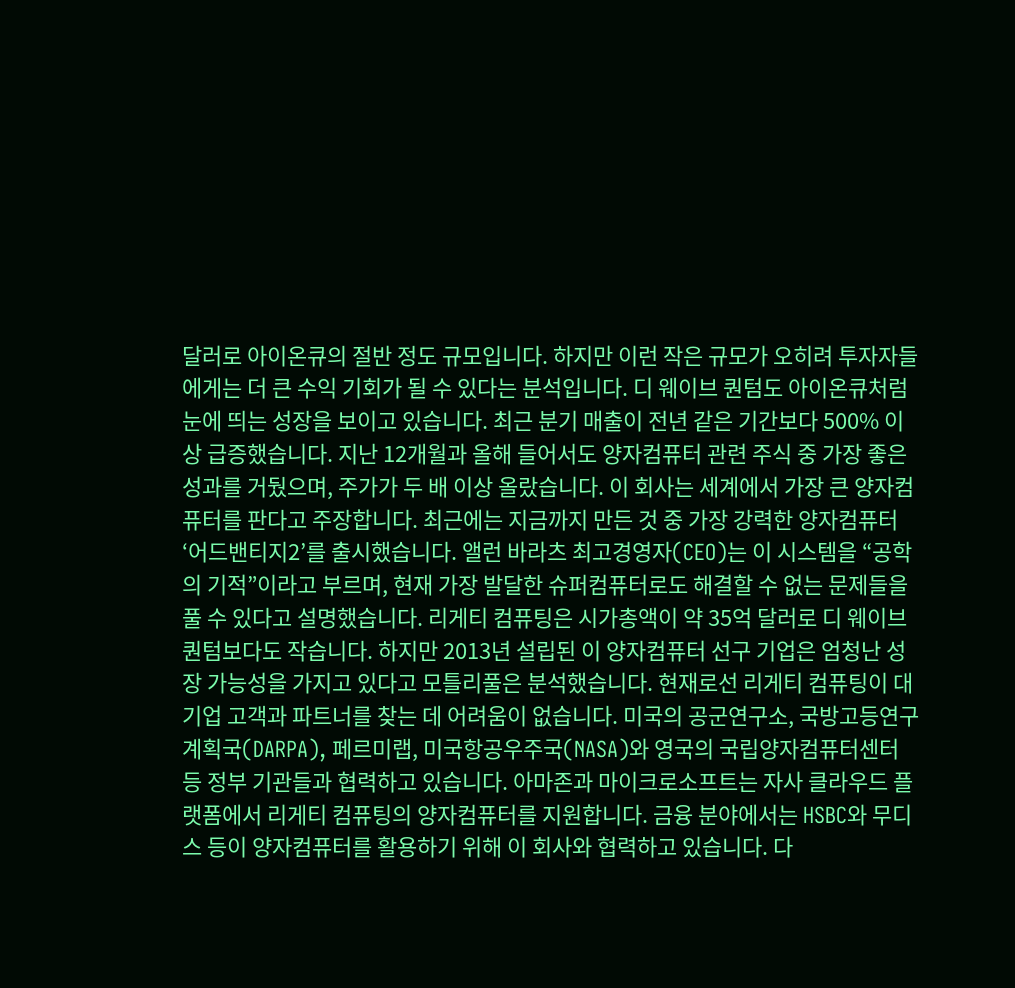달러로 아이온큐의 절반 정도 규모입니다. 하지만 이런 작은 규모가 오히려 투자자들에게는 더 큰 수익 기회가 될 수 있다는 분석입니다. 디 웨이브 퀀텀도 아이온큐처럼 눈에 띄는 성장을 보이고 있습니다. 최근 분기 매출이 전년 같은 기간보다 500% 이상 급증했습니다. 지난 12개월과 올해 들어서도 양자컴퓨터 관련 주식 중 가장 좋은 성과를 거뒀으며, 주가가 두 배 이상 올랐습니다. 이 회사는 세계에서 가장 큰 양자컴퓨터를 판다고 주장합니다. 최근에는 지금까지 만든 것 중 가장 강력한 양자컴퓨터 ‘어드밴티지2’를 출시했습니다. 앨런 바라츠 최고경영자(CEO)는 이 시스템을 “공학의 기적”이라고 부르며, 현재 가장 발달한 슈퍼컴퓨터로도 해결할 수 없는 문제들을 풀 수 있다고 설명했습니다. 리게티 컴퓨팅은 시가총액이 약 35억 달러로 디 웨이브 퀀텀보다도 작습니다. 하지만 2013년 설립된 이 양자컴퓨터 선구 기업은 엄청난 성장 가능성을 가지고 있다고 모틀리풀은 분석했습니다. 현재로선 리게티 컴퓨팅이 대기업 고객과 파트너를 찾는 데 어려움이 없습니다. 미국의 공군연구소, 국방고등연구계획국(DARPA), 페르미랩, 미국항공우주국(NASA)와 영국의 국립양자컴퓨터센터 등 정부 기관들과 협력하고 있습니다. 아마존과 마이크로소프트는 자사 클라우드 플랫폼에서 리게티 컴퓨팅의 양자컴퓨터를 지원합니다. 금융 분야에서는 HSBC와 무디스 등이 양자컴퓨터를 활용하기 위해 이 회사와 협력하고 있습니다. 다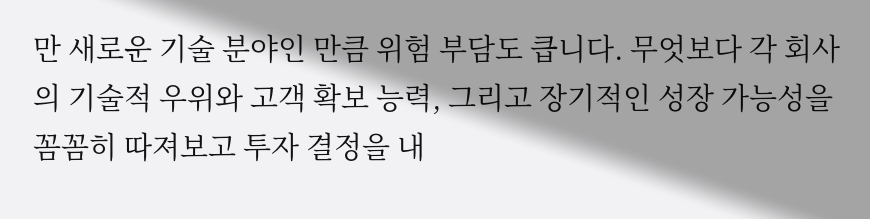만 새로운 기술 분야인 만큼 위험 부담도 큽니다. 무엇보다 각 회사의 기술적 우위와 고객 확보 능력, 그리고 장기적인 성장 가능성을 꼼꼼히 따져보고 투자 결정을 내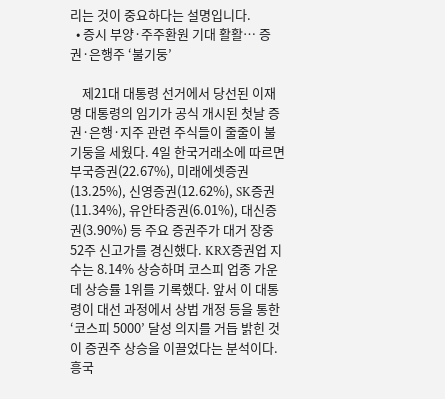리는 것이 중요하다는 설명입니다.
  • 증시 부양·주주환원 기대 활활… 증권·은행주 ‘불기둥’

    제21대 대통령 선거에서 당선된 이재명 대통령의 임기가 공식 개시된 첫날 증권·은행·지주 관련 주식들이 줄줄이 불기둥을 세웠다. 4일 한국거래소에 따르면 부국증권(22.67%), 미래에셋증권(13.25%), 신영증권(12.62%), SK증권(11.34%), 유안타증권(6.01%), 대신증권(3.90%) 등 주요 증권주가 대거 장중 52주 신고가를 경신했다. KRX증권업 지수는 8.14% 상승하며 코스피 업종 가운데 상승률 1위를 기록했다. 앞서 이 대통령이 대선 과정에서 상법 개정 등을 통한 ‘코스피 5000’ 달성 의지를 거듭 밝힌 것이 증권주 상승을 이끌었다는 분석이다. 흥국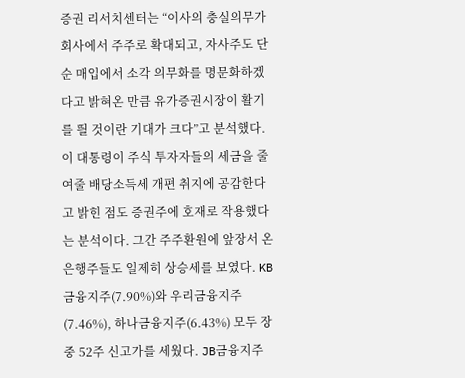증권 리서치센터는 “이사의 충실의무가 회사에서 주주로 확대되고, 자사주도 단순 매입에서 소각 의무화를 명문화하겠다고 밝혀온 만큼 유가증권시장이 활기를 띌 것이란 기대가 크다”고 분석했다. 이 대통령이 주식 투자자들의 세금을 줄여줄 배당소득세 개편 취지에 공감한다고 밝힌 점도 증권주에 호재로 작용했다는 분석이다. 그간 주주환원에 앞장서 온 은행주들도 일제히 상승세를 보였다. KB금융지주(7.90%)와 우리금융지주(7.46%), 하나금융지주(6.43%) 모두 장중 52주 신고가를 세웠다. JB금융지주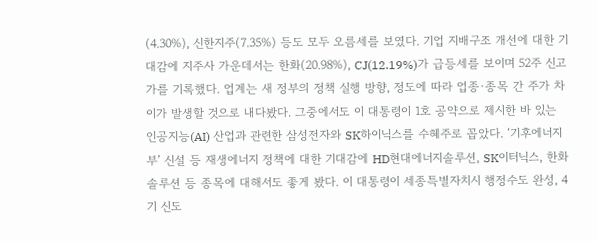(4.30%), 신한지주(7.35%) 등도 모두 오름세를 보였다. 기업 지배구조 개선에 대한 기대감에 지주사 가운데서는 한화(20.98%), CJ(12.19%)가 급등세를 보이며 52주 신고가를 기록했다. 업계는 새 정부의 정책 실행 방향, 정도에 따라 업종·종목 간 주가 차이가 발생할 것으로 내다봤다. 그중에서도 이 대통령이 1호 공약으로 제시한 바 있는 인공지능(AI) 산업과 관련한 삼성전자와 SK하이닉스를 수혜주로 꼽았다. ‘기후에너지부’ 신설 등 재생에너지 정책에 대한 기대감에 HD현대에너지솔루션, SK이터닉스, 한화솔루션 등 종목에 대해서도 좋게 봤다. 이 대통령이 세종특별자치시 행정수도 완성, 4기 신도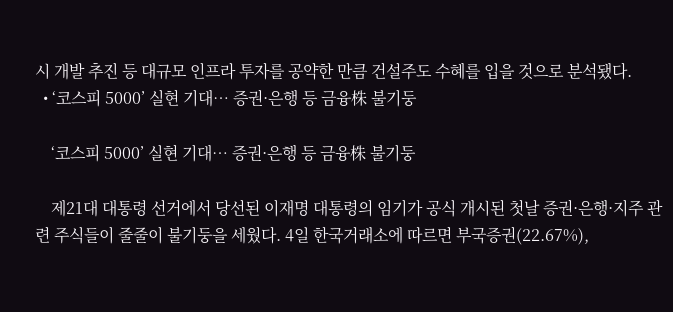시 개발 추진 등 대규모 인프라 투자를 공약한 만큼 건설주도 수혜를 입을 것으로 분석됐다.
  • ‘코스피 5000’ 실현 기대… 증권·은행 등 금융株 불기둥

    ‘코스피 5000’ 실현 기대… 증권·은행 등 금융株 불기둥

    제21대 대통령 선거에서 당선된 이재명 대통령의 임기가 공식 개시된 첫날 증권·은행·지주 관련 주식들이 줄줄이 불기둥을 세웠다. 4일 한국거래소에 따르면 부국증권(22.67%),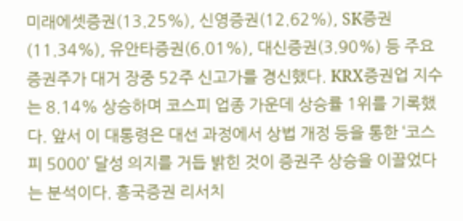미래에셋증권(13.25%), 신영증권(12.62%), SK증권(11.34%), 유안타증권(6.01%), 대신증권(3.90%) 등 주요 증권주가 대거 장중 52주 신고가를 경신했다. KRX증권업 지수는 8.14% 상승하며 코스피 업종 가운데 상승률 1위를 기록했다. 앞서 이 대통령은 대선 과정에서 상법 개정 등을 통한 ‘코스피 5000’ 달성 의지를 거듭 밝힌 것이 증권주 상승을 이끌었다는 분석이다. 흥국증권 리서치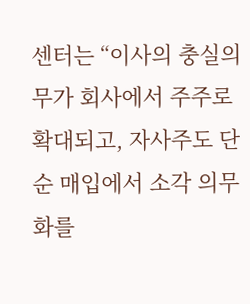센터는 “이사의 충실의무가 회사에서 주주로 확대되고, 자사주도 단순 매입에서 소각 의무화를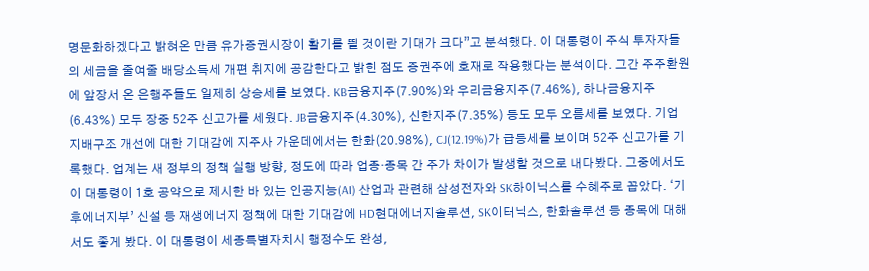명문화하겠다고 밝혀온 만큼 유가증권시장이 활기를 띌 것이란 기대가 크다”고 분석했다. 이 대통령이 주식 투자자들의 세금을 줄여줄 배당소득세 개편 취지에 공감한다고 밝힌 점도 증권주에 호재로 작용했다는 분석이다. 그간 주주환원에 앞장서 온 은행주들도 일제히 상승세를 보였다. KB금융지주(7.90%)와 우리금융지주(7.46%), 하나금융지주(6.43%) 모두 장중 52주 신고가를 세웠다. JB금융지주(4.30%), 신한지주(7.35%) 등도 모두 오름세를 보였다. 기업 지배구조 개선에 대한 기대감에 지주사 가운데에서는 한화(20.98%), CJ(12.19%)가 급등세를 보이며 52주 신고가를 기록했다. 업계는 새 정부의 정책 실행 방향, 정도에 따라 업종·종목 간 주가 차이가 발생할 것으로 내다봤다. 그중에서도 이 대통령이 1호 공약으로 제시한 바 있는 인공지능(AI) 산업과 관련해 삼성전자와 SK하이닉스를 수혜주로 꼽았다. ‘기후에너지부’ 신설 등 재생에너지 정책에 대한 기대감에 HD현대에너지솔루션, SK이터닉스, 한화솔루션 등 종목에 대해서도 좋게 봤다. 이 대통령이 세종특별자치시 행정수도 완성,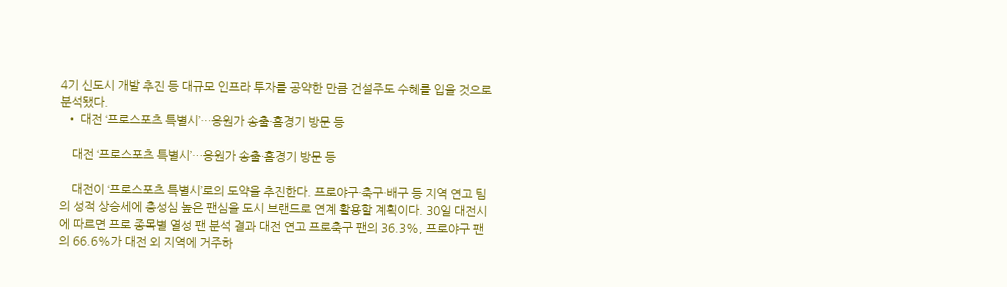4기 신도시 개발 추진 등 대규모 인프라 투자를 공약한 만큼 건설주도 수혜를 입을 것으로 분석됐다.
  • 대전 ‘프로스포츠 특별시’…응원가 송출·홈경기 방문 등

    대전 ‘프로스포츠 특별시’…응원가 송출·홈경기 방문 등

    대전이 ‘프로스포츠 특별시’로의 도약을 추진한다. 프로야구·축구·배구 등 지역 연고 팀의 성적 상승세에 충성심 높은 팬심을 도시 브랜드로 연계 활용할 계획이다. 30일 대전시에 따르면 프로 종목별 열성 팬 분석 결과 대전 연고 프로축구 팬의 36.3%, 프로야구 팬의 66.6%가 대전 외 지역에 거주하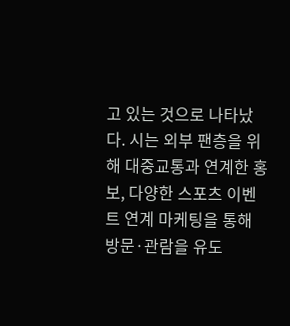고 있는 것으로 나타났다. 시는 외부 팬층을 위해 대중교통과 연계한 홍보, 다양한 스포츠 이벤트 연계 마케팅을 통해 방문·관람을 유도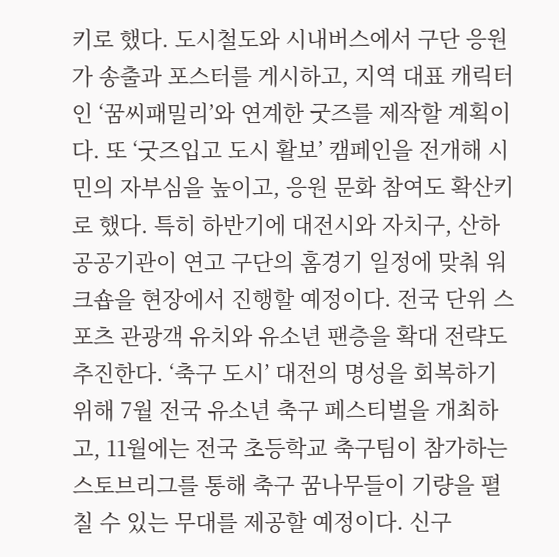키로 했다. 도시철도와 시내버스에서 구단 응원가 송출과 포스터를 게시하고, 지역 대표 캐릭터인 ‘꿈씨패밀리’와 연계한 굿즈를 제작할 계획이다. 또 ‘굿즈입고 도시 활보’ 캠페인을 전개해 시민의 자부심을 높이고, 응원 문화 참여도 확산키로 했다. 특히 하반기에 대전시와 자치구, 산하 공공기관이 연고 구단의 홈경기 일정에 맞춰 워크숍을 현장에서 진행할 예정이다. 전국 단위 스포츠 관광객 유치와 유소년 팬층을 확대 전략도 추진한다. ‘축구 도시’ 대전의 명성을 회복하기 위해 7월 전국 유소년 축구 페스티벌을 개최하고, 11월에는 전국 초등학교 축구팀이 참가하는 스토브리그를 통해 축구 꿈나무들이 기량을 펼칠 수 있는 무대를 제공할 예정이다. 신구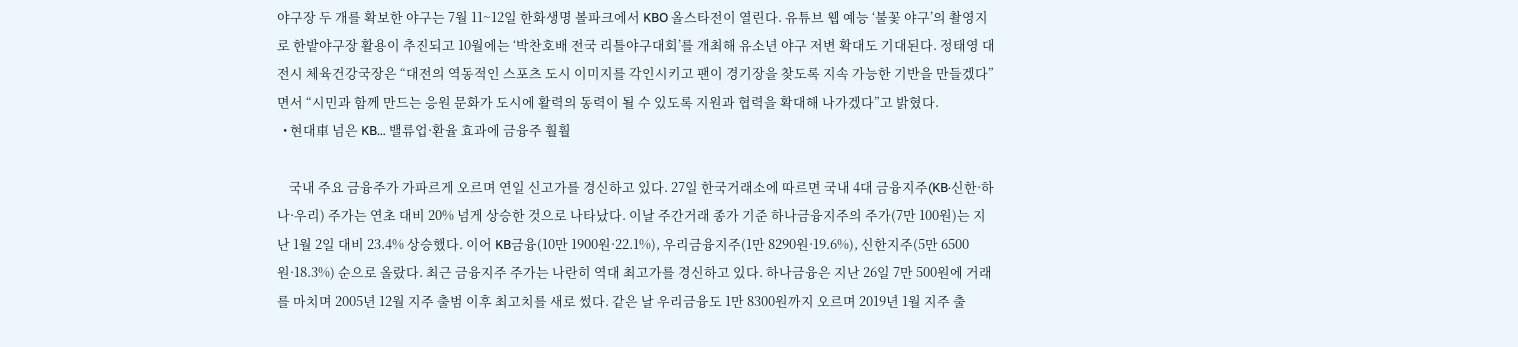야구장 두 개를 확보한 야구는 7월 11~12일 한화생명 볼파크에서 KBO 올스타전이 열린다. 유튜브 웹 예능 ‘불꽃 야구’의 촬영지로 한밭야구장 활용이 추진되고 10월에는 ‘박찬호배 전국 리틀야구대회’를 개최해 유소년 야구 저변 확대도 기대된다. 정태영 대전시 체육건강국장은 “대전의 역동적인 스포츠 도시 이미지를 각인시키고 팬이 경기장을 찾도록 지속 가능한 기반을 만들겠다”면서 “시민과 함께 만드는 응원 문화가 도시에 활력의 동력이 될 수 있도록 지원과 협력을 확대해 나가겠다”고 밝혔다.
  • 현대車 넘은 KB… 밸류업·환율 효과에 금융주 훨훨

    국내 주요 금융주가 가파르게 오르며 연일 신고가를 경신하고 있다. 27일 한국거래소에 따르면 국내 4대 금융지주(KB·신한·하나·우리) 주가는 연초 대비 20% 넘게 상승한 것으로 나타났다. 이날 주간거래 종가 기준 하나금융지주의 주가(7만 100원)는 지난 1월 2일 대비 23.4% 상승했다. 이어 KB금융(10만 1900원·22.1%), 우리금융지주(1만 8290원·19.6%), 신한지주(5만 6500원·18.3%) 순으로 올랐다. 최근 금융지주 주가는 나란히 역대 최고가를 경신하고 있다. 하나금융은 지난 26일 7만 500원에 거래를 마치며 2005년 12월 지주 출범 이후 최고치를 새로 썼다. 같은 날 우리금융도 1만 8300원까지 오르며 2019년 1월 지주 출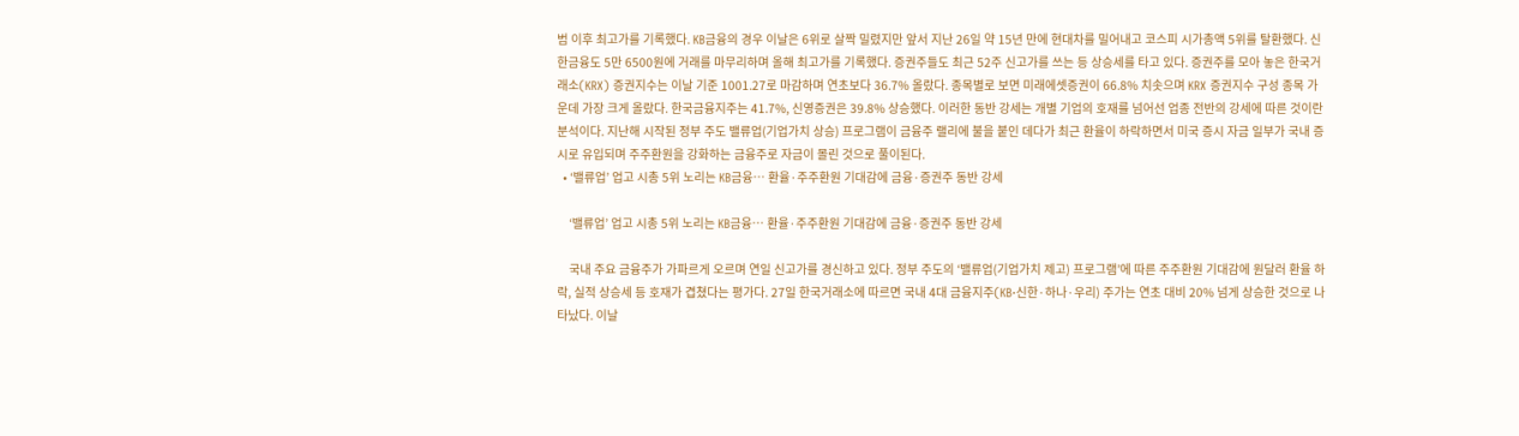범 이후 최고가를 기록했다. KB금융의 경우 이날은 6위로 살짝 밀렸지만 앞서 지난 26일 약 15년 만에 현대차를 밀어내고 코스피 시가총액 5위를 탈환했다. 신한금융도 5만 6500원에 거래를 마무리하며 올해 최고가를 기록했다. 증권주들도 최근 52주 신고가를 쓰는 등 상승세를 타고 있다. 증권주를 모아 놓은 한국거래소(KRX) 증권지수는 이날 기준 1001.27로 마감하며 연초보다 36.7% 올랐다. 종목별로 보면 미래에셋증권이 66.8% 치솟으며 KRX 증권지수 구성 종목 가운데 가장 크게 올랐다. 한국금융지주는 41.7%, 신영증권은 39.8% 상승했다. 이러한 동반 강세는 개별 기업의 호재를 넘어선 업종 전반의 강세에 따른 것이란 분석이다. 지난해 시작된 정부 주도 밸류업(기업가치 상승) 프로그램이 금융주 랠리에 불을 붙인 데다가 최근 환율이 하락하면서 미국 증시 자금 일부가 국내 증시로 유입되며 주주환원을 강화하는 금융주로 자금이 몰린 것으로 풀이된다.
  • ‘밸류업’ 업고 시총 5위 노리는 KB금융… 환율·주주환원 기대감에 금융·증권주 동반 강세

    ‘밸류업’ 업고 시총 5위 노리는 KB금융… 환율·주주환원 기대감에 금융·증권주 동반 강세

    국내 주요 금융주가 가파르게 오르며 연일 신고가를 경신하고 있다. 정부 주도의 ‘밸류업(기업가치 제고) 프로그램’에 따른 주주환원 기대감에 원달러 환율 하락, 실적 상승세 등 호재가 겹쳤다는 평가다. 27일 한국거래소에 따르면 국내 4대 금융지주(KB·신한·하나·우리) 주가는 연초 대비 20% 넘게 상승한 것으로 나타났다. 이날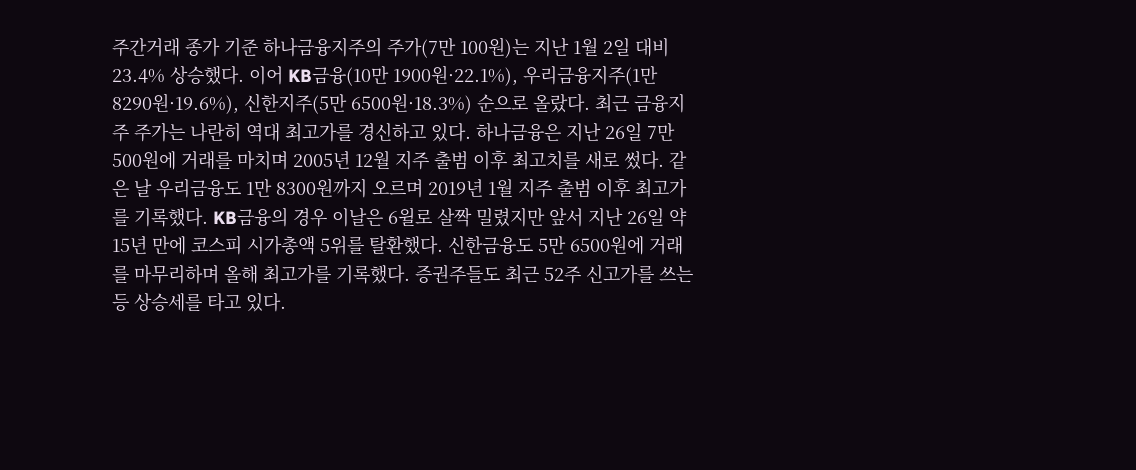주간거래 종가 기준 하나금융지주의 주가(7만 100원)는 지난 1월 2일 대비 23.4% 상승했다. 이어 KB금융(10만 1900원·22.1%), 우리금융지주(1만 8290원·19.6%), 신한지주(5만 6500원·18.3%) 순으로 올랐다. 최근 금융지주 주가는 나란히 역대 최고가를 경신하고 있다. 하나금융은 지난 26일 7만 500원에 거래를 마치며 2005년 12월 지주 출범 이후 최고치를 새로 썼다. 같은 날 우리금융도 1만 8300원까지 오르며 2019년 1월 지주 출범 이후 최고가를 기록했다. KB금융의 경우 이날은 6윌로 살짝 밀렸지만 앞서 지난 26일 약 15년 만에 코스피 시가총액 5위를 탈환했다. 신한금융도 5만 6500원에 거래를 마무리하며 올해 최고가를 기록했다. 증권주들도 최근 52주 신고가를 쓰는 등 상승세를 타고 있다.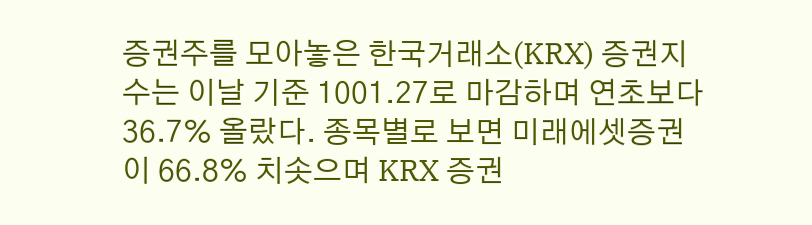증권주를 모아놓은 한국거래소(KRX) 증권지수는 이날 기준 1001.27로 마감하며 연초보다 36.7% 올랐다. 종목별로 보면 미래에셋증권이 66.8% 치솟으며 KRX 증권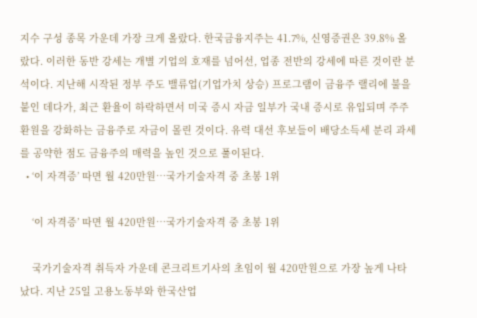지수 구성 종목 가운데 가장 크게 올랐다. 한국금융지주는 41.7%, 신영증권은 39.8% 올랐다. 이러한 동반 강세는 개별 기업의 호재를 넘어선, 업종 전반의 강세에 따른 것이란 분석이다. 지난해 시작된 정부 주도 밸류업(기업가치 상승) 프로그램이 금융주 랠리에 불을 붙인 데다가, 최근 환율이 하락하면서 미국 증시 자금 일부가 국내 증시로 유입되며 주주환원을 강화하는 금융주로 자금이 몰린 것이다. 유력 대선 후보들이 배당소득세 분리 과세를 공약한 점도 금융주의 매력을 높인 것으로 풀이된다.
  • ‘이 자격증’ 따면 월 420만원…국가기술자격 중 초봉 1위

    ‘이 자격증’ 따면 월 420만원…국가기술자격 중 초봉 1위

    국가기술자격 취득자 가운데 콘크리트기사의 초임이 월 420만원으로 가장 높게 나타났다. 지난 25일 고용노동부와 한국산업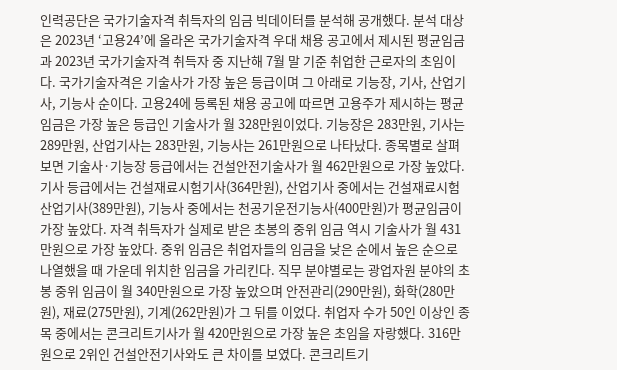인력공단은 국가기술자격 취득자의 임금 빅데이터를 분석해 공개했다. 분석 대상은 2023년 ‘고용24’에 올라온 국가기술자격 우대 채용 공고에서 제시된 평균임금과 2023년 국가기술자격 취득자 중 지난해 7월 말 기준 취업한 근로자의 초임이다. 국가기술자격은 기술사가 가장 높은 등급이며 그 아래로 기능장, 기사, 산업기사, 기능사 순이다. 고용24에 등록된 채용 공고에 따르면 고용주가 제시하는 평균임금은 가장 높은 등급인 기술사가 월 328만원이었다. 기능장은 283만원, 기사는 289만원, 산업기사는 283만원, 기능사는 261만원으로 나타났다. 종목별로 살펴보면 기술사·기능장 등급에서는 건설안전기술사가 월 462만원으로 가장 높았다. 기사 등급에서는 건설재료시험기사(364만원), 산업기사 중에서는 건설재료시험산업기사(389만원), 기능사 중에서는 천공기운전기능사(400만원)가 평균임금이 가장 높았다. 자격 취득자가 실제로 받은 초봉의 중위 임금 역시 기술사가 월 431만원으로 가장 높았다. 중위 임금은 취업자들의 임금을 낮은 순에서 높은 순으로 나열했을 때 가운데 위치한 임금을 가리킨다. 직무 분야별로는 광업자원 분야의 초봉 중위 임금이 월 340만원으로 가장 높았으며 안전관리(290만원), 화학(280만원), 재료(275만원), 기계(262만원)가 그 뒤를 이었다. 취업자 수가 50인 이상인 종목 중에서는 콘크리트기사가 월 420만원으로 가장 높은 초임을 자랑했다. 316만원으로 2위인 건설안전기사와도 큰 차이를 보였다. 콘크리트기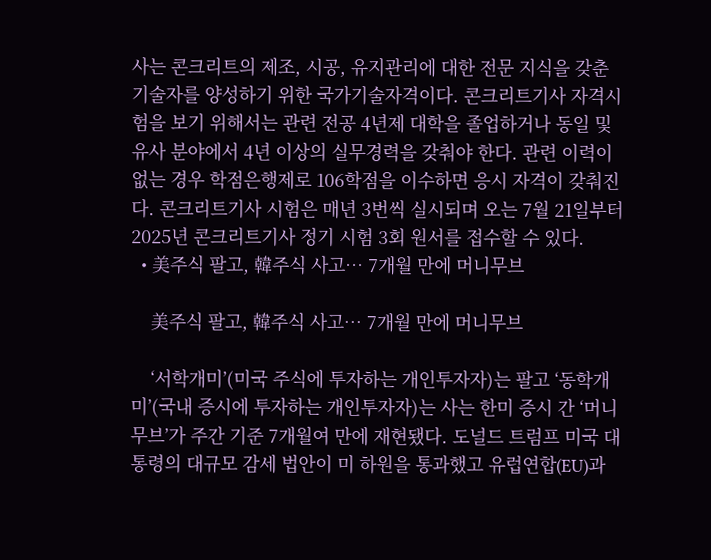사는 콘크리트의 제조, 시공, 유지관리에 대한 전문 지식을 갖춘 기술자를 양성하기 위한 국가기술자격이다. 콘크리트기사 자격시험을 보기 위해서는 관련 전공 4년제 대학을 졸업하거나 동일 및 유사 분야에서 4년 이상의 실무경력을 갖춰야 한다. 관련 이력이 없는 경우 학점은행제로 106학점을 이수하면 응시 자격이 갖춰진다. 콘크리트기사 시험은 매년 3번씩 실시되며 오는 7월 21일부터 2025년 콘크리트기사 정기 시험 3회 원서를 접수할 수 있다.
  • 美주식 팔고, 韓주식 사고… 7개월 만에 머니무브

    美주식 팔고, 韓주식 사고… 7개월 만에 머니무브

    ‘서학개미’(미국 주식에 투자하는 개인투자자)는 팔고 ‘동학개미’(국내 증시에 투자하는 개인투자자)는 사는 한미 증시 간 ‘머니무브’가 주간 기준 7개월여 만에 재현됐다. 도널드 트럼프 미국 대통령의 대규모 감세 법안이 미 하원을 통과했고 유럽연합(EU)과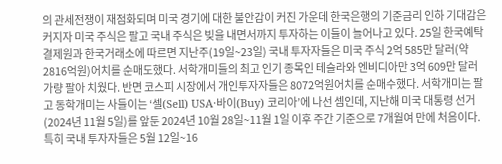의 관세전쟁이 재점화되며 미국 경기에 대한 불안감이 커진 가운데 한국은행의 기준금리 인하 기대감은 커지자 미국 주식은 팔고 국내 주식은 빚을 내면서까지 투자하는 이들이 늘어나고 있다. 25일 한국예탁결제원과 한국거래소에 따르면 지난주(19일~23일) 국내 투자자들은 미국 주식 2억 585만 달러(약 2816억원)어치를 순매도했다. 서학개미들의 최고 인기 종목인 테슬라와 엔비디아만 3억 609만 달러가량 팔아 치웠다. 반면 코스피 시장에서 개인투자자들은 8072억원어치를 순매수했다. 서학개미는 팔고 동학개미는 사들이는 ‘셀(Sell) USA·바이(Buy) 코리아’에 나선 셈인데, 지난해 미국 대통령 선거(2024년 11월 5일)를 앞둔 2024년 10월 28일~11월 1일 이후 주간 기준으로 7개월여 만에 처음이다. 특히 국내 투자자들은 5월 12일~16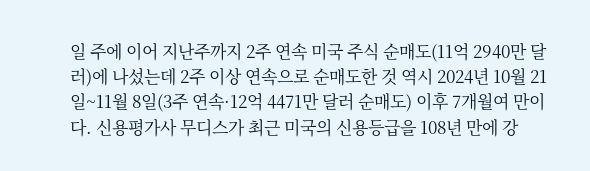일 주에 이어 지난주까지 2주 연속 미국 주식 순매도(11억 2940만 달러)에 나섰는데 2주 이상 연속으로 순매도한 것 역시 2024년 10월 21일~11월 8일(3주 연속·12억 4471만 달러 순매도) 이후 7개월여 만이다. 신용평가사 무디스가 최근 미국의 신용등급을 108년 만에 강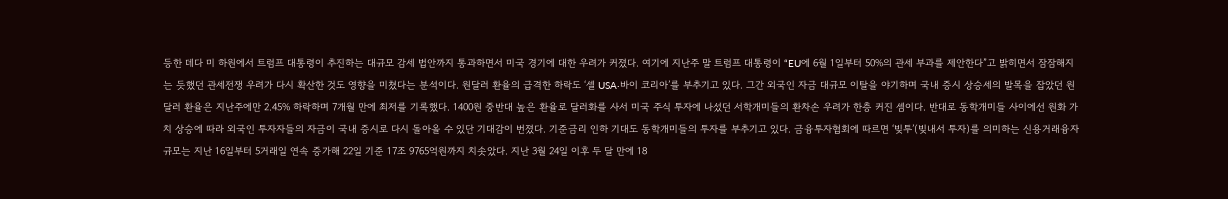등한 데다 미 하원에서 트럼프 대통령이 추진하는 대규모 감세 법안까지 통과하면서 미국 경기에 대한 우려가 커졌다. 여기에 지난주 말 트럼프 대통령이 “EU에 6월 1일부터 50%의 관세 부과를 제안한다”고 밝히면서 잠잠해지는 듯했던 관세전쟁 우려가 다시 확산한 것도 영향을 미쳤다는 분석이다. 원달러 환율의 급격한 하락도 ‘셀 USA·바이 코리아’를 부추기고 있다. 그간 외국인 자금 대규모 이탈을 야기하며 국내 증시 상승세의 발목을 잡았던 원달러 환율은 지난주에만 2.45% 하락하며 7개월 만에 최저를 기록했다. 1400원 중반대 높은 환율로 달러화를 사서 미국 주식 투자에 나섰던 서학개미들의 환차손 우려가 한층 커진 셈이다. 반대로 동학개미들 사이에선 원화 가치 상승에 따라 외국인 투자자들의 자금이 국내 증시로 다시 돌아올 수 있단 기대감이 번졌다. 기준금리 인하 기대도 동학개미들의 투자를 부추기고 있다. 금융투자협회에 따르면 ‘빚투’(빚내서 투자)를 의미하는 신용거래융자 규모는 지난 16일부터 5거래일 연속 증가해 22일 기준 17조 9765억원까지 치솟았다. 지난 3월 24일 이후 두 달 만에 18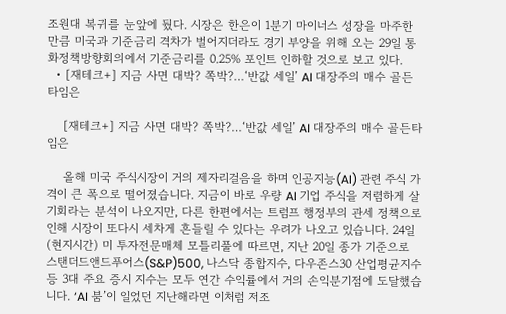조원대 복귀를 눈앞에 뒀다. 시장은 한은이 1분기 마이너스 성장을 마주한 만큼 미국과 기준금리 격차가 벌어지더라도 경기 부양을 위해 오는 29일 통화정책방향회의에서 기준금리를 0.25% 포인트 인하할 것으로 보고 있다.
  • [재테크+] 지금 사면 대박? 쪽박?…‘반값 세일’ AI 대장주의 매수 골든타임은

    [재테크+] 지금 사면 대박? 쪽박?…‘반값 세일’ AI 대장주의 매수 골든타임은

    올해 미국 주식시장이 거의 제자리걸음을 하며 인공지능(AI) 관련 주식 가격이 큰 폭으로 떨어졌습니다. 지금이 바로 우량 AI 기업 주식을 저렴하게 살 기회라는 분석이 나오지만, 다른 한편에서는 트럼프 행정부의 관세 정책으로 인해 시장이 또다시 세차게 흔들릴 수 있다는 우려가 나오고 있습니다. 24일(현지시간) 미 투자전문매체 모틀리풀에 따르면, 지난 20일 종가 기준으로 스탠더드앤드푸어스(S&P)500, 나스닥 종합지수, 다우존스30 산업평균지수 등 3대 주요 증시 지수는 모두 연간 수익률에서 거의 손익분기점에 도달했습니다. ‘AI 붐’이 일었던 지난해라면 이처럼 저조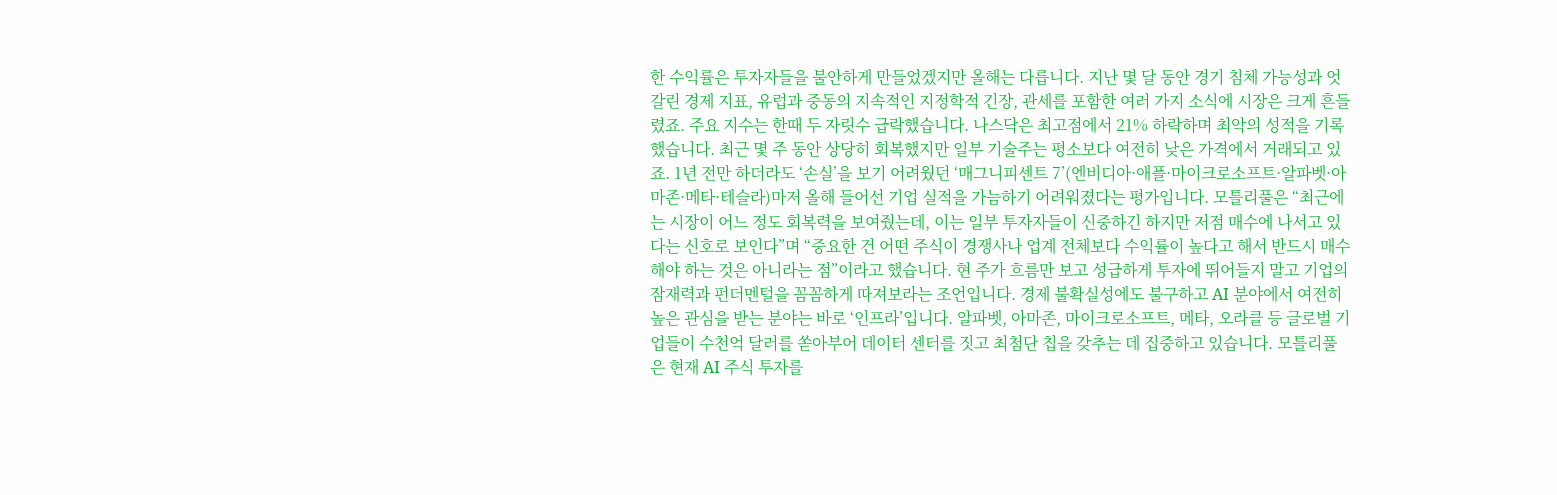한 수익률은 투자자들을 불안하게 만들었겠지만 올해는 다릅니다. 지난 몇 달 동안 경기 침체 가능성과 엇갈린 경제 지표, 유럽과 중동의 지속적인 지정학적 긴장, 관세를 포함한 여러 가지 소식에 시장은 크게 흔들렸죠. 주요 지수는 한때 두 자릿수 급락했습니다. 나스닥은 최고점에서 21% 하락하며 최악의 성적을 기록했습니다. 최근 몇 주 동안 상당히 회복했지만 일부 기술주는 평소보다 여전히 낮은 가격에서 거래되고 있죠. 1년 전만 하더라도 ‘손실’을 보기 어려웠던 ‘매그니피센트 7’(엔비디아·애플·마이크로소프트·알파벳·아마존·메타·테슬라)마저 올해 들어선 기업 실적을 가늠하기 어려워졌다는 평가입니다. 모틀리풀은 “최근에는 시장이 어느 정도 회복력을 보여줬는데, 이는 일부 투자자들이 신중하긴 하지만 저점 매수에 나서고 있다는 신호로 보인다”며 “중요한 건 어떤 주식이 경쟁사나 업계 전체보다 수익률이 높다고 해서 반드시 매수해야 하는 것은 아니라는 점”이라고 했습니다. 현 주가 흐름만 보고 성급하게 투자에 뛰어들지 말고 기업의 잠재력과 펀더멘털을 꼼꼼하게 따져보라는 조언입니다. 경제 불확실성에도 불구하고 AI 분야에서 여전히 높은 관심을 받는 분야는 바로 ‘인프라’입니다. 알파벳, 아마존, 마이크로소프트, 메타, 오라클 등 글로벌 기업들이 수천억 달러를 쏟아부어 데이터 센터를 짓고 최첨단 칩을 갖추는 데 집중하고 있습니다. 모틀리풀은 현재 AI 주식 투자를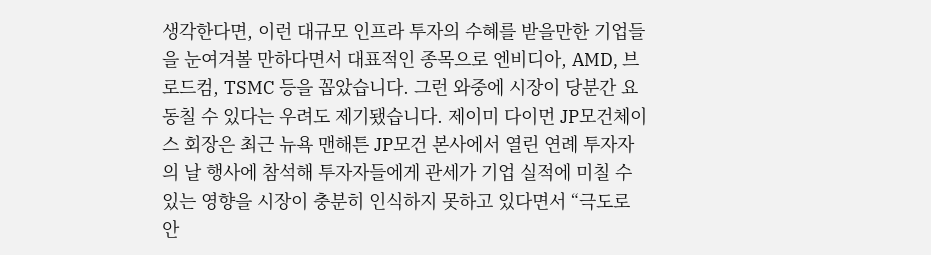생각한다면, 이런 대규모 인프라 투자의 수혜를 받을만한 기업들을 눈여겨볼 만하다면서 대표적인 종목으로 엔비디아, AMD, 브로드컴, TSMC 등을 꼽았습니다. 그런 와중에 시장이 당분간 요동칠 수 있다는 우려도 제기됐습니다. 제이미 다이먼 JP모건체이스 회장은 최근 뉴욕 맨해튼 JP모건 본사에서 열린 연례 투자자의 날 행사에 참석해 투자자들에게 관세가 기업 실적에 미칠 수 있는 영향을 시장이 충분히 인식하지 못하고 있다면서 “극도로 안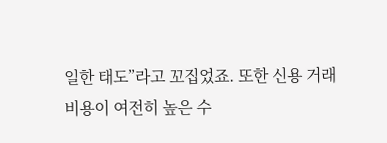일한 태도”라고 꼬집었죠. 또한 신용 거래 비용이 여전히 높은 수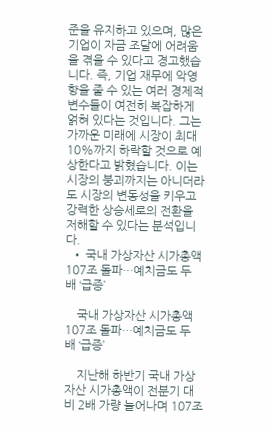준을 유지하고 있으며, 많은 기업이 자금 조달에 어려움을 겪을 수 있다고 경고했습니다. 즉, 기업 재무에 악영향을 줄 수 있는 여러 경제적 변수들이 여전히 복잡하게 얽혀 있다는 것입니다. 그는 가까운 미래에 시장이 최대 10%까지 하락할 것으로 예상한다고 밝혔습니다. 이는 시장의 붕괴까지는 아니더라도 시장의 변동성을 키우고 강력한 상승세로의 전환을 저해할 수 있다는 분석입니다.
  • 국내 가상자산 시가총액 107조 돌파…예치금도 두 배 ‘급증’

    국내 가상자산 시가총액 107조 돌파…예치금도 두 배 ‘급증’

    지난해 하반기 국내 가상자산 시가총액이 전분기 대비 2배 가량 늘어나며 107조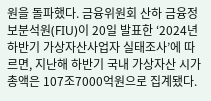원을 돌파했다. 금융위원회 산하 금융정보분석원(FIU)이 20일 발표한 ‘2024년 하반기 가상자산사업자 실태조사’에 따르면, 지난해 하반기 국내 가상자산 시가총액은 107조7000억원으로 집계됐다.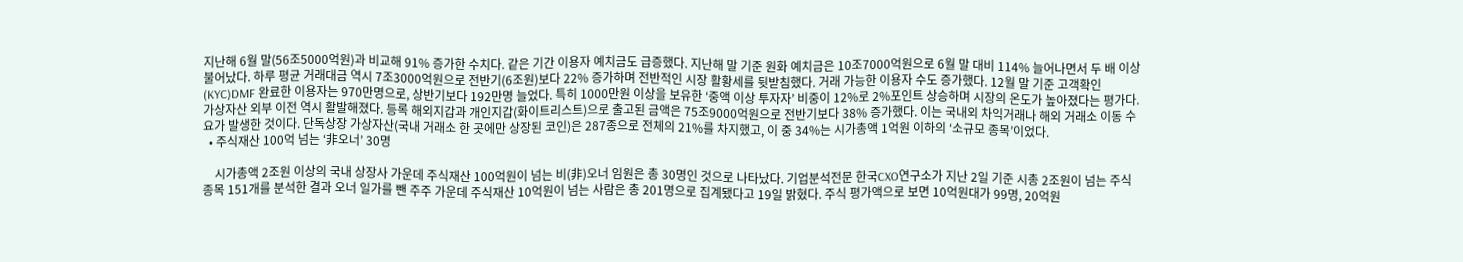지난해 6월 말(56조5000억원)과 비교해 91% 증가한 수치다. 같은 기간 이용자 예치금도 급증했다. 지난해 말 기준 원화 예치금은 10조7000억원으로 6월 말 대비 114% 늘어나면서 두 배 이상 불어났다. 하루 평균 거래대금 역시 7조3000억원으로 전반기(6조원)보다 22% 증가하며 전반적인 시장 활황세를 뒷받침했다. 거래 가능한 이용자 수도 증가했다. 12월 말 기준 고객확인(KYC)DMF 완료한 이용자는 970만명으로, 상반기보다 192만명 늘었다. 특히 1000만원 이상을 보유한 ‘중액 이상 투자자’ 비중이 12%로 2%포인트 상승하며 시장의 온도가 높아졌다는 평가다. 가상자산 외부 이전 역시 활발해졌다. 등록 해외지갑과 개인지갑(화이트리스트)으로 출고된 금액은 75조9000억원으로 전반기보다 38% 증가했다. 이는 국내외 차익거래나 해외 거래소 이동 수요가 발생한 것이다. 단독상장 가상자산(국내 거래소 한 곳에만 상장된 코인)은 287종으로 전체의 21%를 차지했고, 이 중 34%는 시가총액 1억원 이하의 ‘소규모 종목’이었다.
  • 주식재산 100억 넘는 ‘非오너’ 30명

    시가총액 2조원 이상의 국내 상장사 가운데 주식재산 100억원이 넘는 비(非)오너 임원은 총 30명인 것으로 나타났다. 기업분석전문 한국CXO연구소가 지난 2일 기준 시총 2조원이 넘는 주식 종목 151개를 분석한 결과 오너 일가를 뺀 주주 가운데 주식재산 10억원이 넘는 사람은 총 201명으로 집계됐다고 19일 밝혔다. 주식 평가액으로 보면 10억원대가 99명, 20억원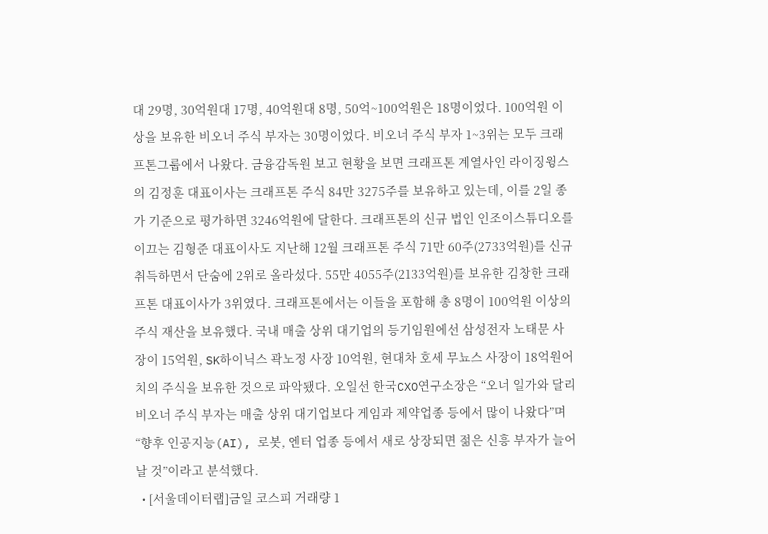대 29명, 30억원대 17명, 40억원대 8명, 50억~100억원은 18명이었다. 100억원 이상을 보유한 비오너 주식 부자는 30명이었다. 비오너 주식 부자 1~3위는 모두 크래프톤그룹에서 나왔다. 금융감독원 보고 현황을 보면 크래프톤 계열사인 라이징윙스의 김정훈 대표이사는 크래프톤 주식 84만 3275주를 보유하고 있는데, 이를 2일 종가 기준으로 평가하면 3246억원에 달한다. 크래프톤의 신규 법인 인조이스튜디오를 이끄는 김형준 대표이사도 지난해 12월 크래프톤 주식 71만 60주(2733억원)를 신규 취득하면서 단숨에 2위로 올라섰다. 55만 4055주(2133억원)를 보유한 김창한 크래프톤 대표이사가 3위였다. 크래프톤에서는 이들을 포함해 총 8명이 100억원 이상의 주식 재산을 보유했다. 국내 매출 상위 대기업의 등기임원에선 삼성전자 노태문 사장이 15억원, SK하이닉스 곽노정 사장 10억원, 현대차 호세 무뇨스 사장이 18억원어치의 주식을 보유한 것으로 파악됐다. 오일선 한국CXO연구소장은 “오너 일가와 달리 비오너 주식 부자는 매출 상위 대기업보다 게임과 제약업종 등에서 많이 나왔다”며 “향후 인공지능(AI), 로봇, 엔터 업종 등에서 새로 상장되면 젊은 신흥 부자가 늘어날 것”이라고 분석했다.
  • [서울데이터랩]금일 코스피 거래량 1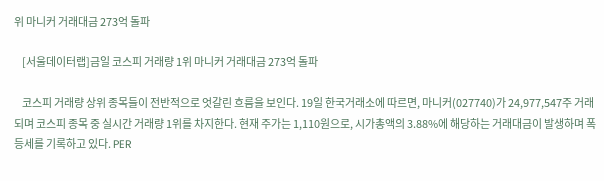위 마니커 거래대금 273억 돌파

    [서울데이터랩]금일 코스피 거래량 1위 마니커 거래대금 273억 돌파

    코스피 거래량 상위 종목들이 전반적으로 엇갈린 흐름을 보인다. 19일 한국거래소에 따르면, 마니커(027740)가 24,977,547주 거래되며 코스피 종목 중 실시간 거래량 1위를 차지한다. 현재 주가는 1,110원으로, 시가총액의 3.88%에 해당하는 거래대금이 발생하며 폭등세를 기록하고 있다. PER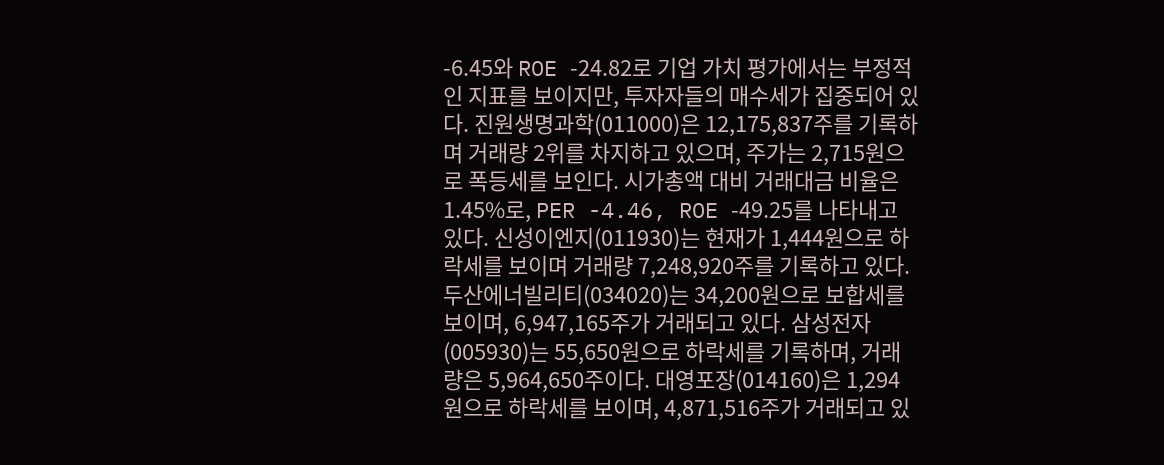-6.45와 ROE -24.82로 기업 가치 평가에서는 부정적인 지표를 보이지만, 투자자들의 매수세가 집중되어 있다. 진원생명과학(011000)은 12,175,837주를 기록하며 거래량 2위를 차지하고 있으며, 주가는 2,715원으로 폭등세를 보인다. 시가총액 대비 거래대금 비율은 1.45%로, PER -4.46, ROE -49.25를 나타내고 있다. 신성이엔지(011930)는 현재가 1,444원으로 하락세를 보이며 거래량 7,248,920주를 기록하고 있다. 두산에너빌리티(034020)는 34,200원으로 보합세를 보이며, 6,947,165주가 거래되고 있다. 삼성전자(005930)는 55,650원으로 하락세를 기록하며, 거래량은 5,964,650주이다. 대영포장(014160)은 1,294원으로 하락세를 보이며, 4,871,516주가 거래되고 있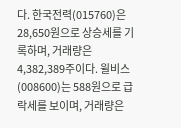다. 한국전력(015760)은 28,650원으로 상승세를 기록하며, 거래량은 4,382,389주이다. 윌비스(008600)는 588원으로 급락세를 보이며, 거래량은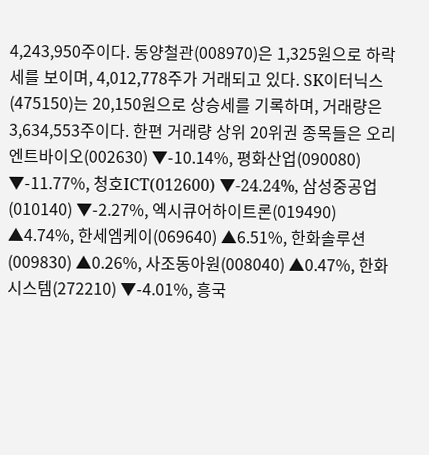4,243,950주이다. 동양철관(008970)은 1,325원으로 하락세를 보이며, 4,012,778주가 거래되고 있다. SK이터닉스(475150)는 20,150원으로 상승세를 기록하며, 거래량은 3,634,553주이다. 한편 거래량 상위 20위권 종목들은 오리엔트바이오(002630) ▼-10.14%, 평화산업(090080) ▼-11.77%, 청호ICT(012600) ▼-24.24%, 삼성중공업(010140) ▼-2.27%, 엑시큐어하이트론(019490) ▲4.74%, 한세엠케이(069640) ▲6.51%, 한화솔루션(009830) ▲0.26%, 사조동아원(008040) ▲0.47%, 한화시스템(272210) ▼-4.01%, 흥국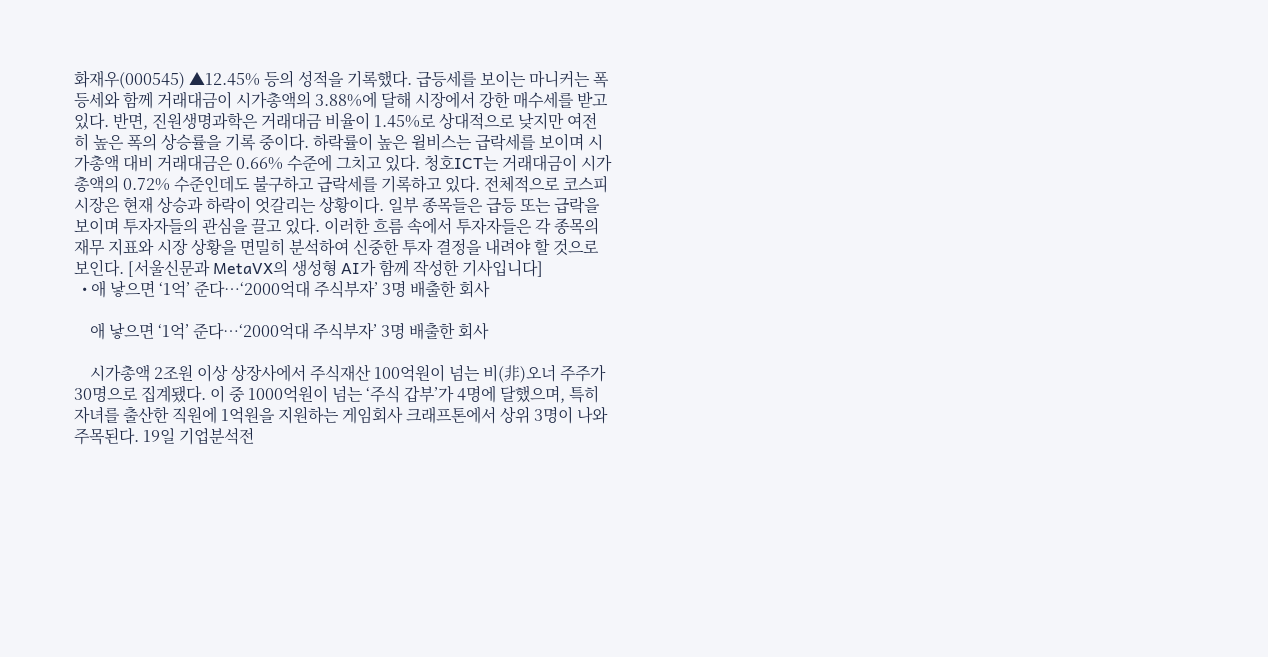화재우(000545) ▲12.45% 등의 성적을 기록했다. 급등세를 보이는 마니커는 폭등세와 함께 거래대금이 시가총액의 3.88%에 달해 시장에서 강한 매수세를 받고 있다. 반면, 진원생명과학은 거래대금 비율이 1.45%로 상대적으로 낮지만 여전히 높은 폭의 상승률을 기록 중이다. 하락률이 높은 윌비스는 급락세를 보이며 시가총액 대비 거래대금은 0.66% 수준에 그치고 있다. 청호ICT는 거래대금이 시가총액의 0.72% 수준인데도 불구하고 급락세를 기록하고 있다. 전체적으로 코스피 시장은 현재 상승과 하락이 엇갈리는 상황이다. 일부 종목들은 급등 또는 급락을 보이며 투자자들의 관심을 끌고 있다. 이러한 흐름 속에서 투자자들은 각 종목의 재무 지표와 시장 상황을 면밀히 분석하여 신중한 투자 결정을 내려야 할 것으로 보인다. [서울신문과 MetaVX의 생성형 AI가 함께 작성한 기사입니다]
  • 애 낳으면 ‘1억’ 준다…‘2000억대 주식부자’ 3명 배출한 회사

    애 낳으면 ‘1억’ 준다…‘2000억대 주식부자’ 3명 배출한 회사

    시가총액 2조원 이상 상장사에서 주식재산 100억원이 넘는 비(非)오너 주주가 30명으로 집계됐다. 이 중 1000억원이 넘는 ‘주식 갑부’가 4명에 달했으며, 특히 자녀를 출산한 직원에 1억원을 지원하는 게임회사 크래프톤에서 상위 3명이 나와 주목된다. 19일 기업분석전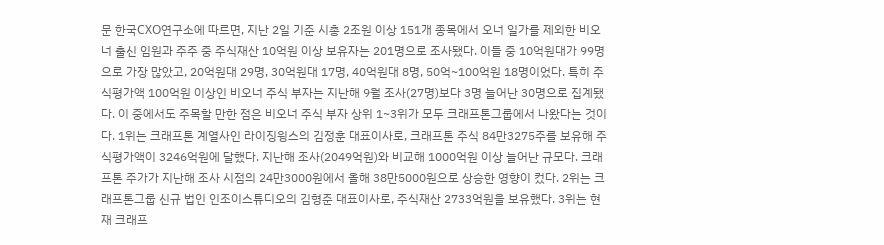문 한국CXO연구소에 따르면, 지난 2일 기준 시총 2조원 이상 151개 종목에서 오너 일가를 제외한 비오너 출신 임원과 주주 중 주식재산 10억원 이상 보유자는 201명으로 조사됐다. 이들 중 10억원대가 99명으로 가장 많았고, 20억원대 29명, 30억원대 17명, 40억원대 8명, 50억~100억원 18명이었다. 특히 주식평가액 100억원 이상인 비오너 주식 부자는 지난해 9월 조사(27명)보다 3명 늘어난 30명으로 집계됐다. 이 중에서도 주목할 만한 점은 비오너 주식 부자 상위 1~3위가 모두 크래프톤그룹에서 나왔다는 것이다. 1위는 크래프톤 계열사인 라이징윙스의 김정훈 대표이사로, 크래프톤 주식 84만3275주를 보유해 주식평가액이 3246억원에 달했다. 지난해 조사(2049억원)와 비교해 1000억원 이상 늘어난 규모다. 크래프톤 주가가 지난해 조사 시점의 24만3000원에서 올해 38만5000원으로 상승한 영향이 컸다. 2위는 크래프톤그룹 신규 법인 인조이스튜디오의 김형준 대표이사로, 주식재산 2733억원을 보유했다. 3위는 현재 크래프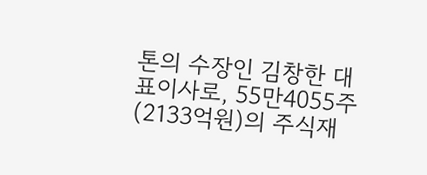톤의 수장인 김창한 대표이사로, 55만4055주(2133억원)의 주식재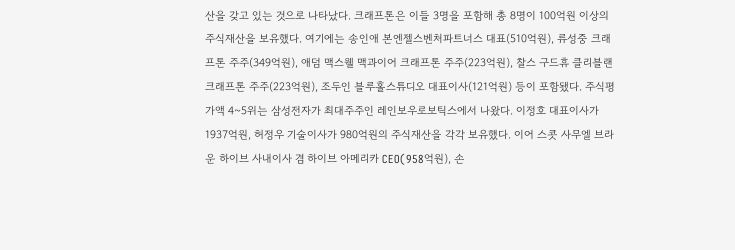산을 갖고 있는 것으로 나타났다. 크래프톤은 이들 3명을 포함해 총 8명이 100억원 이상의 주식재산을 보유했다. 여기에는 송인애 본엔젤스벤처파트너스 대표(510억원), 류성중 크래프톤 주주(349억원), 애덤 맥스웰 맥과이어 크래프톤 주주(223억원), 찰스 구드휴 클리블랜 크래프톤 주주(223억원), 조두인 블루홀스튜디오 대표이사(121억원) 등이 포함됐다. 주식평가액 4~5위는 삼성전자가 최대주주인 레인보우로보틱스에서 나왔다. 이정호 대표이사가 1937억원, 허정우 기술이사가 980억원의 주식재산을 각각 보유했다. 이어 스콧 사무엘 브라운 하이브 사내이사 겸 하이브 아메리카 CEO(958억원), 손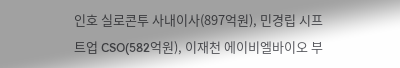인호 실로콘투 사내이사(897억원), 민경립 시프트업 CSO(582억원), 이재천 에이비엘바이오 부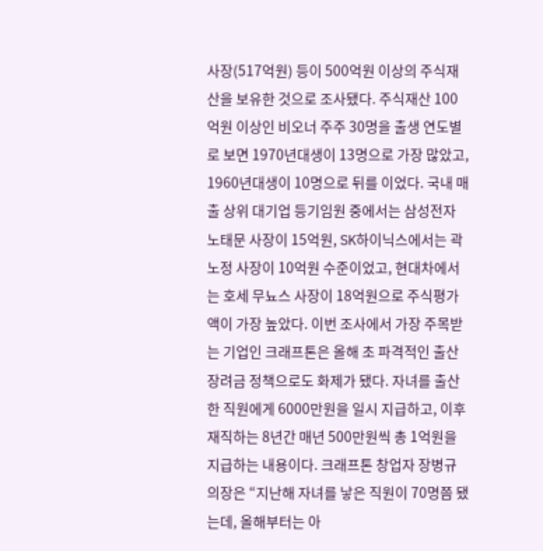사장(517억원) 등이 500억원 이상의 주식재산을 보유한 것으로 조사됐다. 주식재산 100억원 이상인 비오너 주주 30명을 출생 연도별로 보면 1970년대생이 13명으로 가장 많았고, 1960년대생이 10명으로 뒤를 이었다. 국내 매출 상위 대기업 등기임원 중에서는 삼성전자 노태문 사장이 15억원, SK하이닉스에서는 곽노정 사장이 10억원 수준이었고, 현대차에서는 호세 무뇨스 사장이 18억원으로 주식평가액이 가장 높았다. 이번 조사에서 가장 주목받는 기업인 크래프톤은 올해 초 파격적인 출산장려금 정책으로도 화제가 됐다. 자녀를 출산한 직원에게 6000만원을 일시 지급하고, 이후 재직하는 8년간 매년 500만원씩 총 1억원을 지급하는 내용이다. 크래프톤 창업자 장병규 의장은 “지난해 자녀를 낳은 직원이 70명쯤 됐는데, 올해부터는 아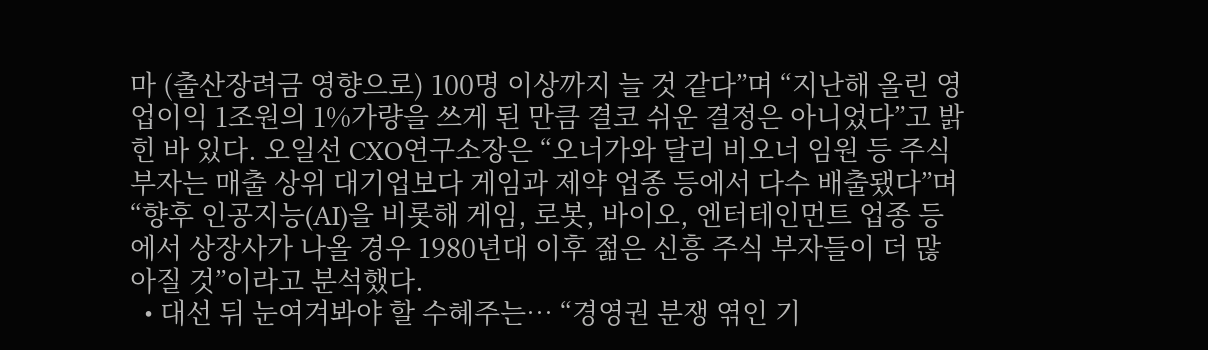마 (출산장려금 영향으로) 100명 이상까지 늘 것 같다”며 “지난해 올린 영업이익 1조원의 1%가량을 쓰게 된 만큼 결코 쉬운 결정은 아니었다”고 밝힌 바 있다. 오일선 CXO연구소장은 “오너가와 달리 비오너 임원 등 주식 부자는 매출 상위 대기업보다 게임과 제약 업종 등에서 다수 배출됐다”며 “향후 인공지능(AI)을 비롯해 게임, 로봇, 바이오, 엔터테인먼트 업종 등에서 상장사가 나올 경우 1980년대 이후 젊은 신흥 주식 부자들이 더 많아질 것”이라고 분석했다.
  • 대선 뒤 눈여겨봐야 할 수혜주는… “경영권 분쟁 엮인 기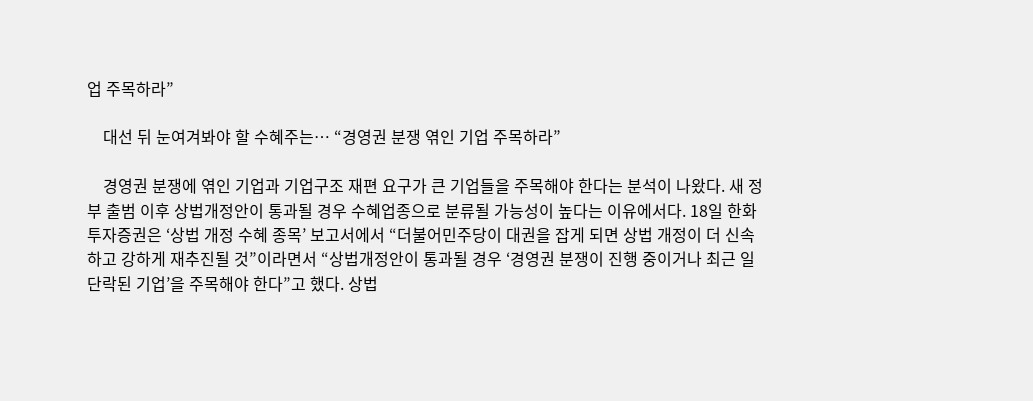업 주목하라”

    대선 뒤 눈여겨봐야 할 수혜주는… “경영권 분쟁 엮인 기업 주목하라”

    경영권 분쟁에 엮인 기업과 기업구조 재편 요구가 큰 기업들을 주목해야 한다는 분석이 나왔다. 새 정부 출범 이후 상법개정안이 통과될 경우 수혜업종으로 분류될 가능성이 높다는 이유에서다. 18일 한화투자증권은 ‘상법 개정 수혜 종목’ 보고서에서 “더불어민주당이 대권을 잡게 되면 상법 개정이 더 신속하고 강하게 재추진될 것”이라면서 “상법개정안이 통과될 경우 ‘경영권 분쟁이 진행 중이거나 최근 일단락된 기업’을 주목해야 한다”고 했다. 상법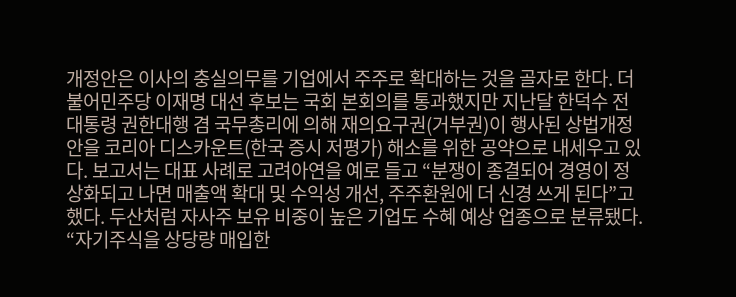개정안은 이사의 충실의무를 기업에서 주주로 확대하는 것을 골자로 한다. 더불어민주당 이재명 대선 후보는 국회 본회의를 통과했지만 지난달 한덕수 전 대통령 권한대행 겸 국무총리에 의해 재의요구권(거부권)이 행사된 상법개정안을 코리아 디스카운트(한국 증시 저평가) 해소를 위한 공약으로 내세우고 있다. 보고서는 대표 사례로 고려아연을 예로 들고 “분쟁이 종결되어 경영이 정상화되고 나면 매출액 확대 및 수익성 개선, 주주환원에 더 신경 쓰게 된다”고 했다. 두산처럼 자사주 보유 비중이 높은 기업도 수혜 예상 업종으로 분류됐다. “자기주식을 상당량 매입한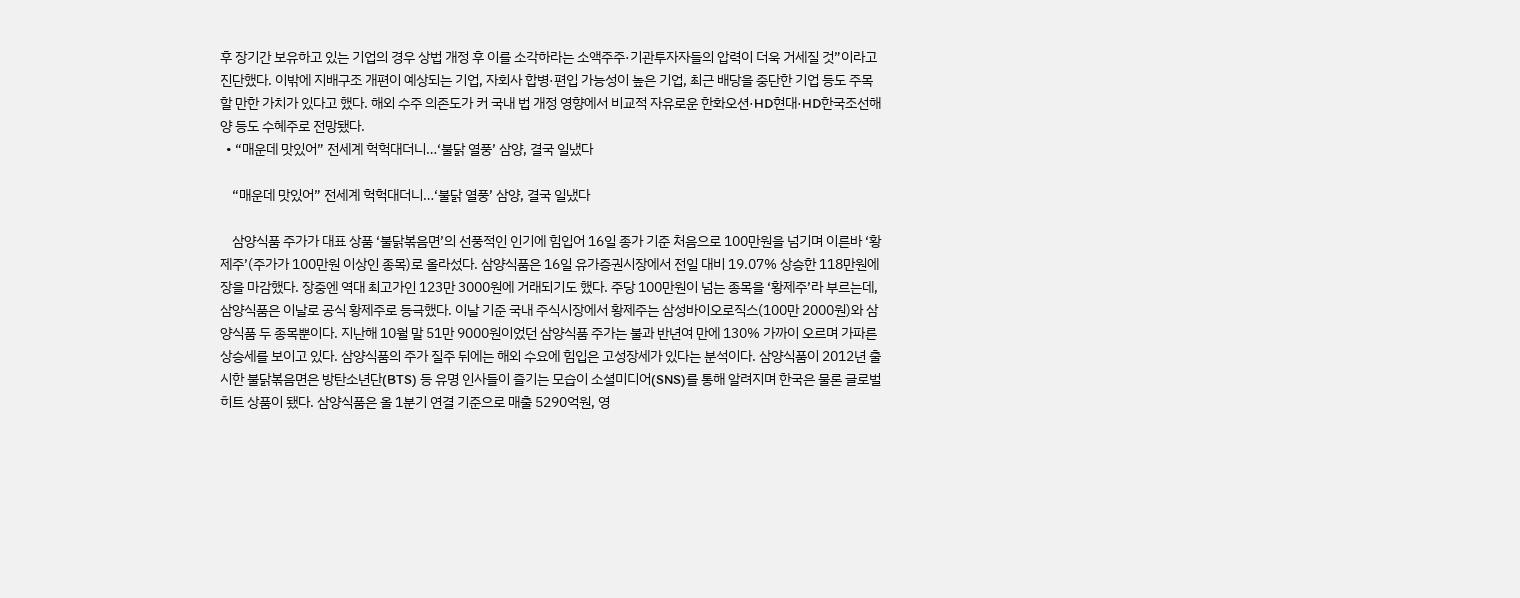후 장기간 보유하고 있는 기업의 경우 상법 개정 후 이를 소각하라는 소액주주·기관투자자들의 압력이 더욱 거세질 것”이라고 진단했다. 이밖에 지배구조 개편이 예상되는 기업, 자회사 합병·편입 가능성이 높은 기업, 최근 배당을 중단한 기업 등도 주목할 만한 가치가 있다고 했다. 해외 수주 의존도가 커 국내 법 개정 영향에서 비교적 자유로운 한화오션·HD현대·HD한국조선해양 등도 수혜주로 전망됐다.
  • “매운데 맛있어” 전세계 헉헉대더니…‘불닭 열풍’ 삼양, 결국 일냈다

    “매운데 맛있어” 전세계 헉헉대더니…‘불닭 열풍’ 삼양, 결국 일냈다

    삼양식품 주가가 대표 상품 ‘불닭볶음면’의 선풍적인 인기에 힘입어 16일 종가 기준 처음으로 100만원을 넘기며 이른바 ‘황제주’(주가가 100만원 이상인 종목)로 올라섰다. 삼양식품은 16일 유가증권시장에서 전일 대비 19.07% 상승한 118만원에 장을 마감했다. 장중엔 역대 최고가인 123만 3000원에 거래되기도 했다. 주당 100만원이 넘는 종목을 ‘황제주’라 부르는데, 삼양식품은 이날로 공식 황제주로 등극했다. 이날 기준 국내 주식시장에서 황제주는 삼성바이오로직스(100만 2000원)와 삼양식품 두 종목뿐이다. 지난해 10월 말 51만 9000원이었던 삼양식품 주가는 불과 반년여 만에 130% 가까이 오르며 가파른 상승세를 보이고 있다. 삼양식품의 주가 질주 뒤에는 해외 수요에 힘입은 고성장세가 있다는 분석이다. 삼양식품이 2012년 출시한 불닭볶음면은 방탄소년단(BTS) 등 유명 인사들이 즐기는 모습이 소셜미디어(SNS)를 통해 알려지며 한국은 물론 글로벌 히트 상품이 됐다. 삼양식품은 올 1분기 연결 기준으로 매출 5290억원, 영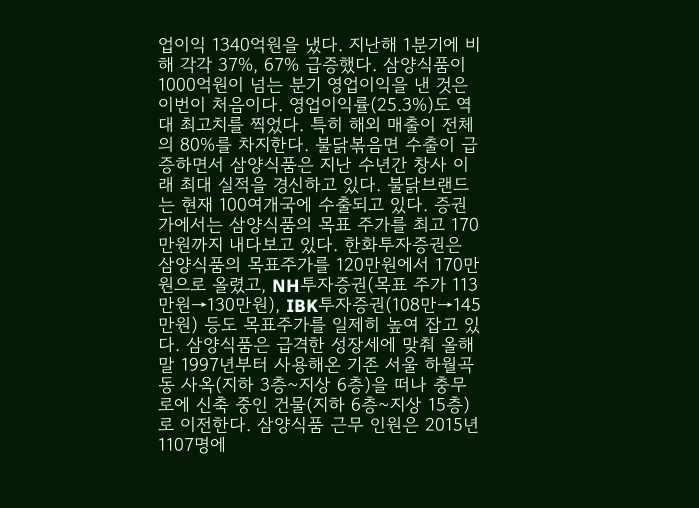업이익 1340억원을 냈다. 지난해 1분기에 비해 각각 37%, 67% 급증했다. 삼양식품이 1000억원이 넘는 분기 영업이익을 낸 것은 이번이 처음이다. 영업이익률(25.3%)도 역대 최고치를 찍었다. 특히 해외 매출이 전체의 80%를 차지한다. 불닭볶음면 수출이 급증하면서 삼양식품은 지난 수년간 창사 이래 최대 실적을 경신하고 있다. 불닭브랜드는 현재 100여개국에 수출되고 있다. 증권가에서는 삼양식품의 목표 주가를 최고 170만원까지 내다보고 있다. 한화투자증권은 삼양식품의 목표주가를 120만원에서 170만원으로 올렸고, NH투자증권(목표 주가 113만원→130만원), IBK투자증권(108만→145만원) 등도 목표주가를 일제히 높여 잡고 있다. 삼양식품은 급격한 성장세에 맞춰 올해 말 1997년부터 사용해온 기존 서울 하월곡동 사옥(지하 3층~지상 6층)을 떠나 충무로에 신축 중인 건물(지하 6층~지상 15층)로 이전한다. 삼양식품 근무 인원은 2015년 1107명에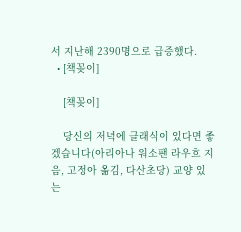서 지난해 2390명으로 급증했다.
  • [책꽂이]

    [책꽂이]

    당신의 저녁에 클래식이 있다면 좋겠습니다(아리아나 워소팬 라우흐 지음, 고정아 옮김, 다산초당) 교양 있는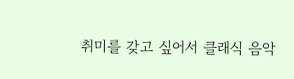취미를 갖고 싶어서 클래식 음악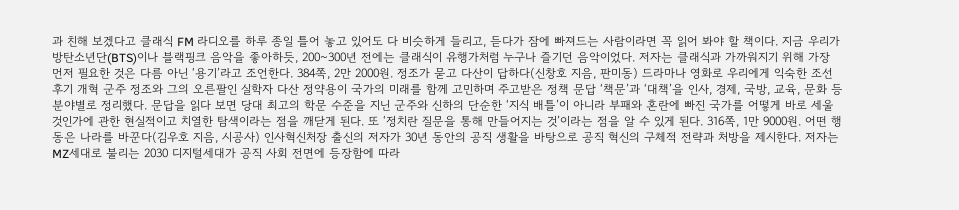과 친해 보겠다고 클래식 FM 라디오를 하루 종일 틀어 놓고 있어도 다 비슷하게 들리고, 듣다가 잠에 빠져드는 사람이라면 꼭 읽어 봐야 할 책이다. 지금 우리가 방탄소년단(BTS)이나 블랙핑크 음악을 좋아하듯, 200~300년 전에는 클래식이 유행가처럼 누구나 즐기던 음악이었다. 저자는 클래식과 가까워지기 위해 가장 먼저 필요한 것은 다름 아닌 ‘용기’라고 조언한다. 384쪽, 2만 2000원. 정조가 묻고 다산이 답하다(신창호 지음, 판미동) 드라마나 영화로 우리에게 익숙한 조선 후기 개혁 군주 정조와 그의 오른팔인 실학자 다산 정약용이 국가의 미래를 함께 고민하며 주고받은 정책 문답 ‘책문’과 ‘대책’을 인사, 경제, 국방, 교육, 문화 등 분야별로 정리했다. 문답을 읽다 보면 당대 최고의 학문 수준을 지닌 군주와 신하의 단순한 ‘지식 배틀’이 아니라 부패와 혼란에 빠진 국가를 어떻게 바로 세울 것인가에 관한 현실적이고 치열한 탐색이라는 점을 깨닫게 된다. 또 ‘정치란 질문을 통해 만들어지는 것’이라는 점을 알 수 있게 된다. 316쪽, 1만 9000원. 어떤 행동은 나라를 바꾼다(김우호 지음, 시공사) 인사혁신처장 출신의 저자가 30년 동안의 공직 생활을 바탕으로 공직 혁신의 구체적 전략과 처방을 제시한다. 저자는 MZ세대로 불리는 2030 디지털세대가 공직 사회 전면에 등장함에 따라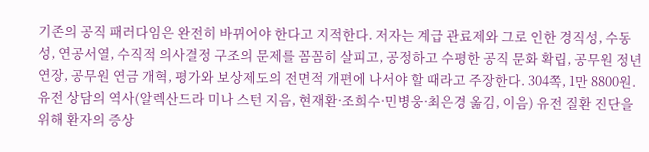기존의 공직 패러다임은 완전히 바뀌어야 한다고 지적한다. 저자는 계급 관료제와 그로 인한 경직성, 수동성, 연공서열, 수직적 의사결정 구조의 문제를 꼼꼼히 살피고, 공정하고 수평한 공직 문화 확립, 공무원 정년 연장, 공무원 연금 개혁, 평가와 보상제도의 전면적 개편에 나서야 할 때라고 주장한다. 304쪽, 1만 8800원. 유전 상담의 역사(알렉산드라 미나 스턴 지음, 현재환·조희수·민병웅·최은경 옮김, 이음) 유전 질환 진단을 위해 환자의 증상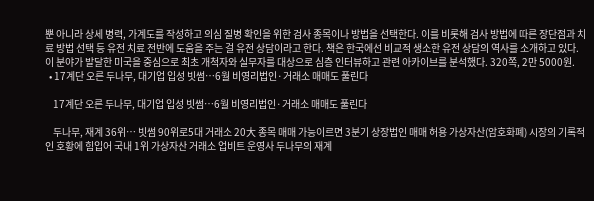뿐 아니라 상세 병력, 가계도를 작성하고 의심 질병 확인을 위한 검사 종목이나 방법을 선택한다. 이를 비롯해 검사 방법에 따른 장단점과 치료 방법 선택 등 유전 치료 전반에 도움을 주는 걸 유전 상담이라고 한다. 책은 한국에선 비교적 생소한 유전 상담의 역사를 소개하고 있다. 이 분야가 발달한 미국을 중심으로 최초 개척자와 실무자를 대상으로 심층 인터뷰하고 관련 아카이브를 분석했다. 320쪽, 2만 5000원.
  • 17계단 오른 두나무, 대기업 입성 빗썸…6월 비영리법인·거래소 매매도 풀린다

    17계단 오른 두나무, 대기업 입성 빗썸…6월 비영리법인·거래소 매매도 풀린다

    두나무, 재계 36위… 빗썸 90위로5대 거래소 20大 종목 매매 가능이르면 3분기 상장법인 매매 허용 가상자산(암호화폐) 시장의 기록적인 호황에 힘입어 국내 1위 가상자산 거래소 업비트 운영사 두나무의 재계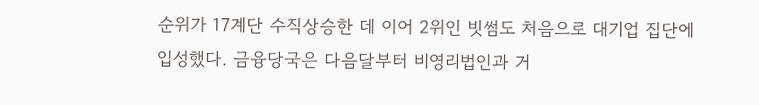순위가 17계단 수직상승한 데 이어 2위인 빗썸도 처음으로 대기업 집단에 입성했다. 금융당국은 다음달부터 비영리법인과 거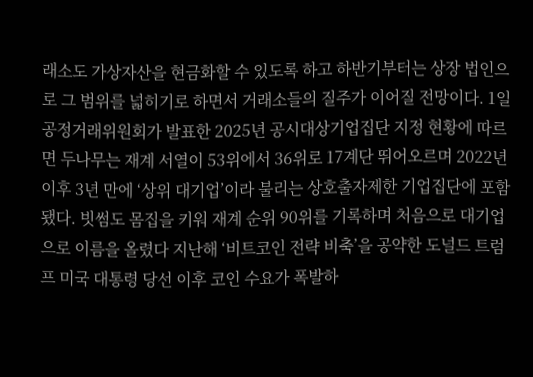래소도 가상자산을 현금화할 수 있도록 하고 하반기부터는 상장 법인으로 그 범위를 넓히기로 하면서 거래소들의 질주가 이어질 전망이다. 1일 공정거래위원회가 발표한 2025년 공시대상기업집단 지정 현황에 따르면 두나무는 재계 서열이 53위에서 36위로 17계단 뛰어오르며 2022년 이후 3년 만에 ‘상위 대기업’이라 불리는 상호출자제한 기업집단에 포함됐다. 빗썸도 몸집을 키워 재계 순위 90위를 기록하며 처음으로 대기업으로 이름을 올렸다 지난해 ‘비트코인 전략 비축’을 공약한 도널드 트럼프 미국 대통령 당선 이후 코인 수요가 폭발하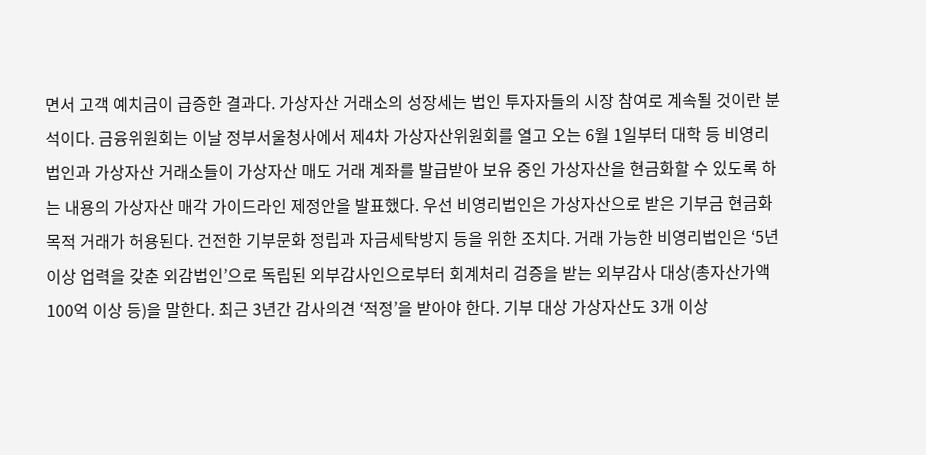면서 고객 예치금이 급증한 결과다. 가상자산 거래소의 성장세는 법인 투자자들의 시장 참여로 계속될 것이란 분석이다. 금융위원회는 이날 정부서울청사에서 제4차 가상자산위원회를 열고 오는 6월 1일부터 대학 등 비영리법인과 가상자산 거래소들이 가상자산 매도 거래 계좌를 발급받아 보유 중인 가상자산을 현금화할 수 있도록 하는 내용의 가상자산 매각 가이드라인 제정안을 발표했다. 우선 비영리법인은 가상자산으로 받은 기부금 현금화 목적 거래가 허용된다. 건전한 기부문화 정립과 자금세탁방지 등을 위한 조치다. 거래 가능한 비영리법인은 ‘5년 이상 업력을 갖춘 외감법인’으로 독립된 외부감사인으로부터 회계처리 검증을 받는 외부감사 대상(총자산가액 100억 이상 등)을 말한다. 최근 3년간 감사의견 ‘적정’을 받아야 한다. 기부 대상 가상자산도 3개 이상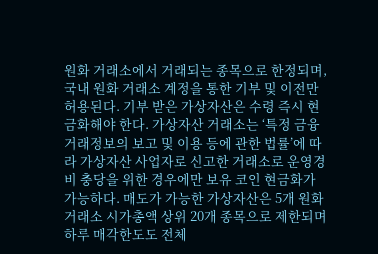원화 거래소에서 거래되는 종목으로 한정되며, 국내 원화 거래소 계정을 통한 기부 및 이전만 허용된다. 기부 받은 가상자산은 수령 즉시 현금화해야 한다. 가상자산 거래소는 ‘특정 금융거래정보의 보고 및 이용 등에 관한 법률’에 따라 가상자산 사업자로 신고한 거래소로 운영경비 충당을 위한 경우에만 보유 코인 현금화가 가능하다. 매도가 가능한 가상자산은 5개 원화 거래소 시가총액 상위 20개 종목으로 제한되며 하루 매각한도도 전체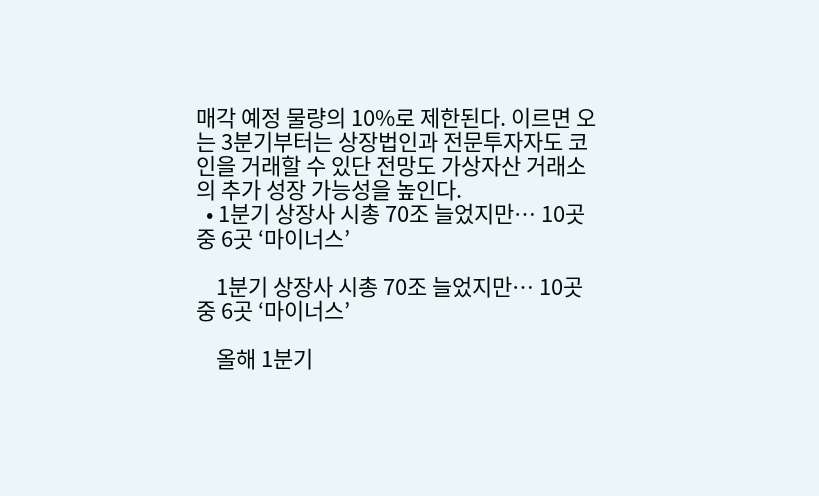매각 예정 물량의 10%로 제한된다. 이르면 오는 3분기부터는 상장법인과 전문투자자도 코인을 거래할 수 있단 전망도 가상자산 거래소의 추가 성장 가능성을 높인다.
  • 1분기 상장사 시총 70조 늘었지만… 10곳 중 6곳 ‘마이너스’

    1분기 상장사 시총 70조 늘었지만… 10곳 중 6곳 ‘마이너스’

    올해 1분기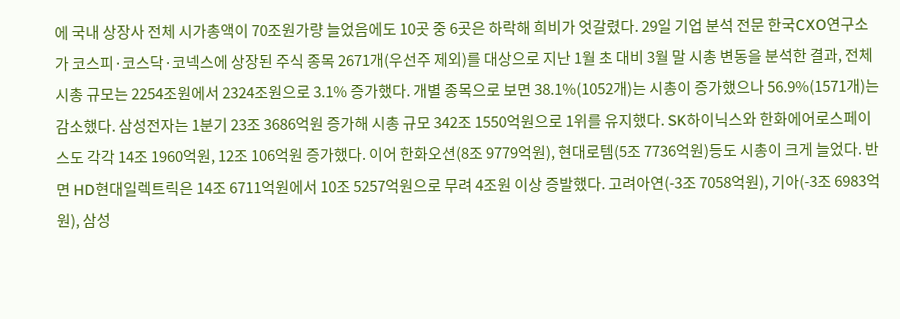에 국내 상장사 전체 시가총액이 70조원가량 늘었음에도 10곳 중 6곳은 하락해 희비가 엇갈렸다. 29일 기업 분석 전문 한국CXO연구소가 코스피·코스닥·코넥스에 상장된 주식 종목 2671개(우선주 제외)를 대상으로 지난 1월 초 대비 3월 말 시총 변동을 분석한 결과, 전체 시총 규모는 2254조원에서 2324조원으로 3.1% 증가했다. 개별 종목으로 보면 38.1%(1052개)는 시총이 증가했으나 56.9%(1571개)는 감소했다. 삼성전자는 1분기 23조 3686억원 증가해 시총 규모 342조 1550억원으로 1위를 유지했다. SK하이닉스와 한화에어로스페이스도 각각 14조 1960억원, 12조 106억원 증가했다. 이어 한화오션(8조 9779억원), 현대로템(5조 7736억원)등도 시총이 크게 늘었다. 반면 HD현대일렉트릭은 14조 6711억원에서 10조 5257억원으로 무려 4조원 이상 증발했다. 고려아연(-3조 7058억원), 기아(-3조 6983억원), 삼성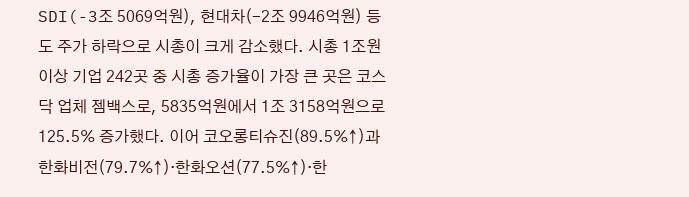SDI(-3조 5069억원), 현대차(-2조 9946억원) 등도 주가 하락으로 시총이 크게 감소했다. 시총 1조원 이상 기업 242곳 중 시총 증가율이 가장 큰 곳은 코스닥 업체 젬백스로, 5835억원에서 1조 3158억원으로 125.5% 증가했다. 이어 코오롱티슈진(89.5%↑)과 한화비전(79.7%↑)·한화오션(77.5%↑)·한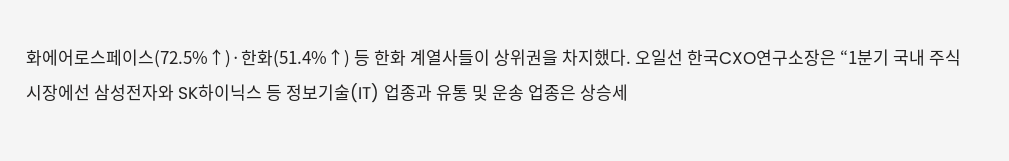화에어로스페이스(72.5%↑)·한화(51.4%↑) 등 한화 계열사들이 상위권을 차지했다. 오일선 한국CXO연구소장은 “1분기 국내 주식시장에선 삼성전자와 SK하이닉스 등 정보기술(IT) 업종과 유통 및 운송 업종은 상승세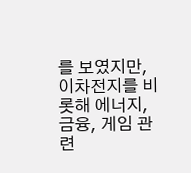를 보였지만, 이차전지를 비롯해 에너지, 금융, 게임 관련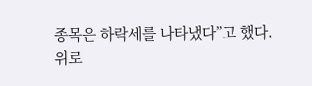종목은 하락세를 나타냈다”고 했다.
위로